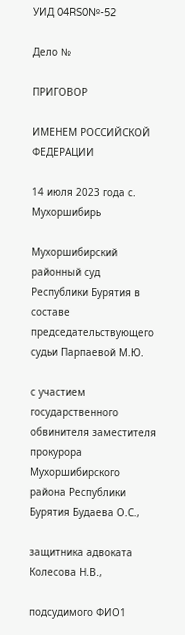УИД 04RS0№-52

Дело №

ПРИГОВОР

ИМЕНЕМ РОССИЙСКОЙ ФЕДЕРАЦИИ

14 июля 2023 года с. Мухоршибирь

Мухоршибирский районный суд Республики Бурятия в составе председательствующего судьи Парпаевой М.Ю.

с участием государственного обвинителя заместителя прокурора Мухоршибирского района Республики Бурятия Будаева О.С.,

защитника адвоката Колесова Н.В.,

подсудимого ФИО1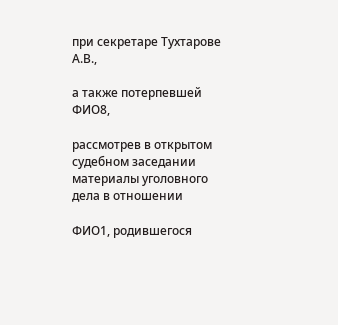при секретаре Тухтарове А.В.,

а также потерпевшей ФИО8,

рассмотрев в открытом судебном заседании материалы уголовного дела в отношении

ФИО1, родившегося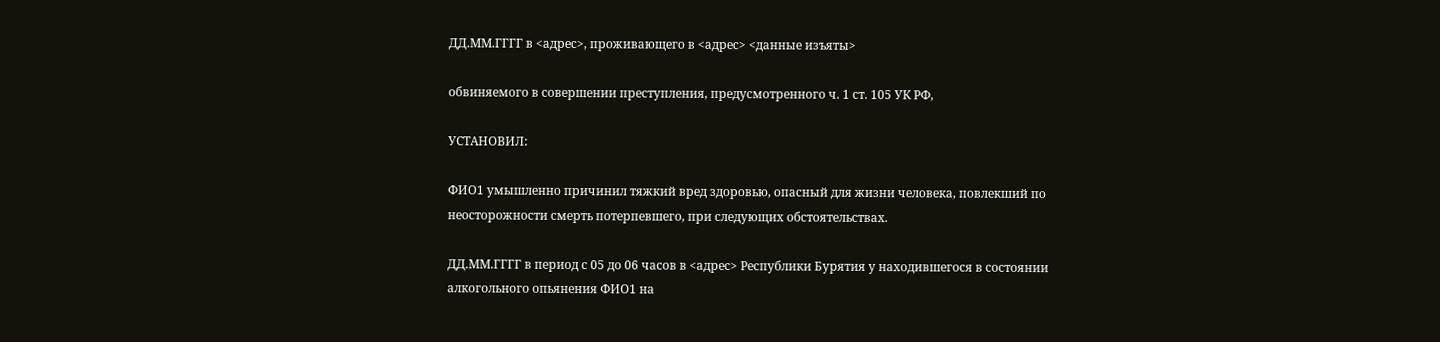ДД.ММ.ГГГГ в <адрес>, проживающего в <адрес> <данные изъяты>

обвиняемого в совершении преступления, предусмотренного ч. 1 ст. 105 УК РФ,

УСТАНОВИЛ:

ФИО1 умышленно причинил тяжкий вред здоровью, опасный для жизни человека, повлекший по неосторожности смерть потерпевшего, при следующих обстоятельствах.

ДД.ММ.ГГГГ в период с 05 до 06 часов в <адрес> Республики Бурятия у находившегося в состоянии алкогольного опьянения ФИО1 на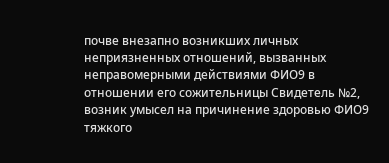почве внезапно возникших личных неприязненных отношений, вызванных неправомерными действиями ФИО9 в отношении его сожительницы Свидетель №2, возник умысел на причинение здоровью ФИО9 тяжкого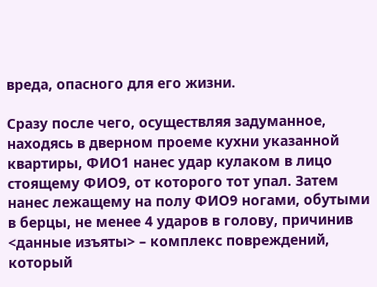вреда, опасного для его жизни.

Сразу после чего, осуществляя задуманное, находясь в дверном проеме кухни указанной квартиры, ФИО1 нанес удар кулаком в лицо стоящему ФИО9, от которого тот упал. Затем нанес лежащему на полу ФИО9 ногами, обутыми в берцы, не менее 4 ударов в голову, причинив <данные изъяты> – комплекс повреждений, который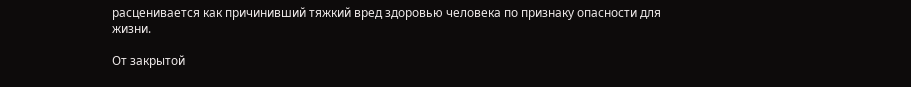расценивается как причинивший тяжкий вред здоровью человека по признаку опасности для жизни.

От закрытой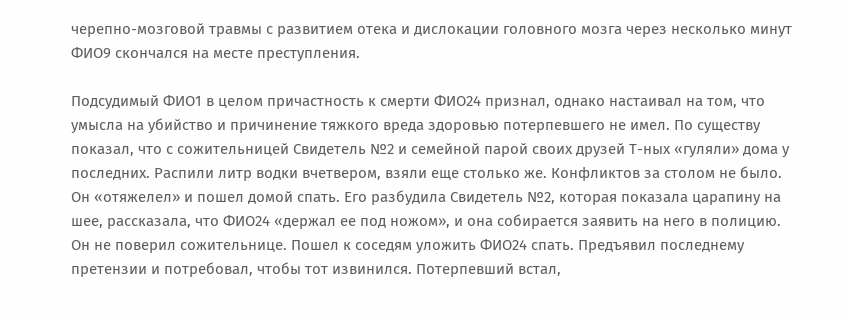черепно-мозговой травмы с развитием отека и дислокации головного мозга через несколько минут ФИО9 скончался на месте преступления.

Подсудимый ФИО1 в целом причастность к смерти ФИО24 признал, однако настаивал на том, что умысла на убийство и причинение тяжкого вреда здоровью потерпевшего не имел. По существу показал, что с сожительницей Свидетель №2 и семейной парой своих друзей Т-ных «гуляли» дома у последних. Распили литр водки вчетвером, взяли еще столько же. Конфликтов за столом не было. Он «отяжелел» и пошел домой спать. Его разбудила Свидетель №2, которая показала царапину на шее, рассказала, что ФИО24 «держал ее под ножом», и она собирается заявить на него в полицию. Он не поверил сожительнице. Пошел к соседям уложить ФИО24 спать. Предъявил последнему претензии и потребовал, чтобы тот извинился. Потерпевший встал,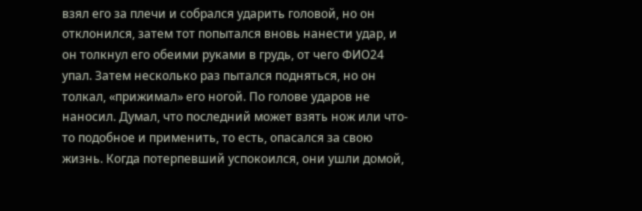взял его за плечи и собрался ударить головой, но он отклонился, затем тот попытался вновь нанести удар, и он толкнул его обеими руками в грудь, от чего ФИО24 упал. Затем несколько раз пытался подняться, но он толкал, «прижимал» его ногой. По голове ударов не наносил. Думал, что последний может взять нож или что-то подобное и применить, то есть, опасался за свою жизнь. Когда потерпевший успокоился, они ушли домой,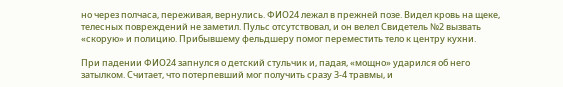но через полчаса, переживая, вернулись. ФИО24 лежал в прежней позе. Видел кровь на щеке, телесных повреждений не заметил. Пульс отсутствовал, и он велел Свидетель №2 вызвать «скорую» и полицию. Прибывшему фельдшеру помог переместить тело к центру кухни.

При падении ФИО24 запнулся о детский стульчик и, падая, «мощно» ударился об него затылком. Считает, что потерпевший мог получить сразу 3-4 травмы, и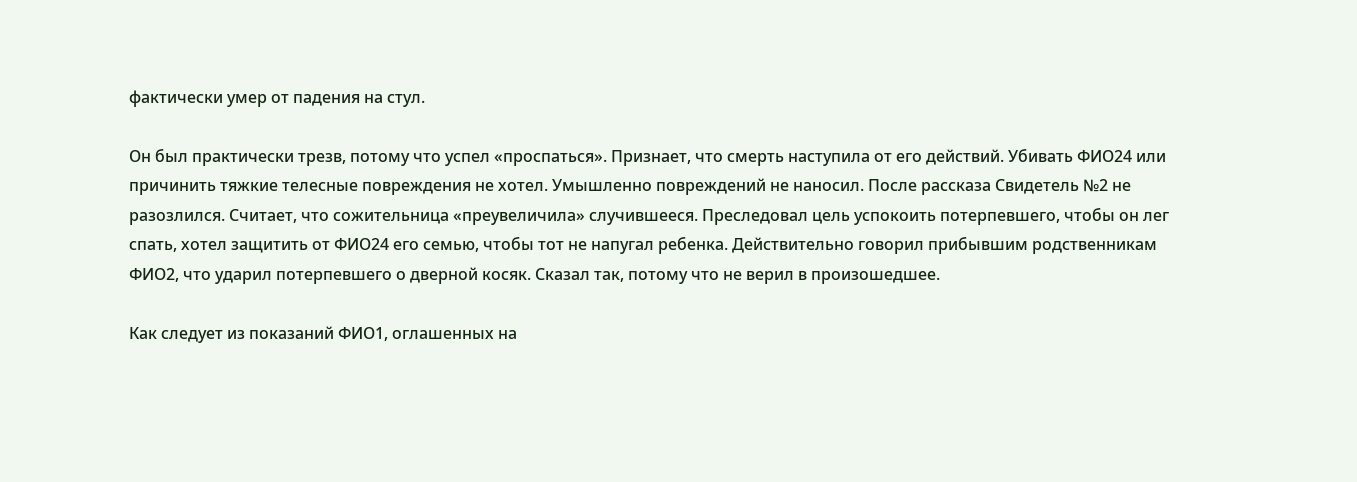фактически умер от падения на стул.

Он был практически трезв, потому что успел «проспаться». Признает, что смерть наступила от его действий. Убивать ФИО24 или причинить тяжкие телесные повреждения не хотел. Умышленно повреждений не наносил. После рассказа Свидетель №2 не разозлился. Считает, что сожительница «преувеличила» случившееся. Преследовал цель успокоить потерпевшего, чтобы он лег спать, хотел защитить от ФИО24 его семью, чтобы тот не напугал ребенка. Действительно говорил прибывшим родственникам ФИО2, что ударил потерпевшего о дверной косяк. Сказал так, потому что не верил в произошедшее.

Как следует из показаний ФИО1, оглашенных на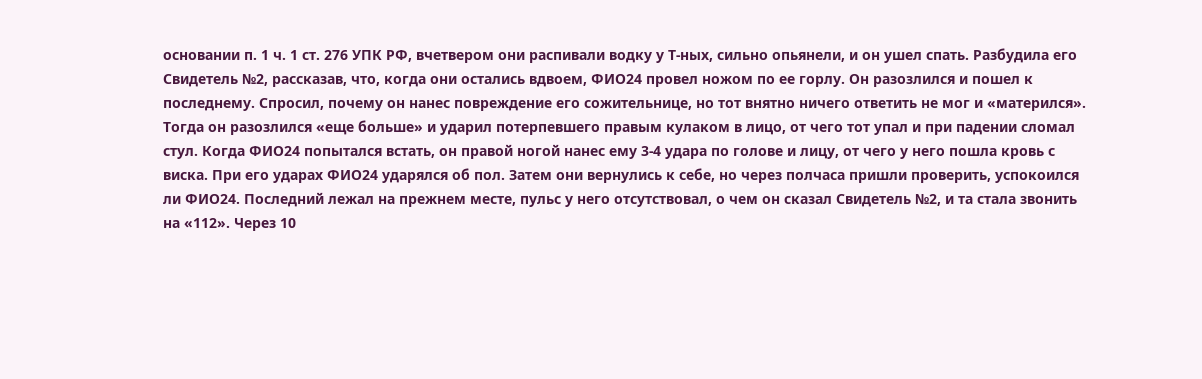основании п. 1 ч. 1 ст. 276 УПК РФ, вчетвером они распивали водку у Т-ных, сильно опьянели, и он ушел спать. Разбудила его Свидетель №2, рассказав, что, когда они остались вдвоем, ФИО24 провел ножом по ее горлу. Он разозлился и пошел к последнему. Спросил, почему он нанес повреждение его сожительнице, но тот внятно ничего ответить не мог и «матерился». Тогда он разозлился «еще больше» и ударил потерпевшего правым кулаком в лицо, от чего тот упал и при падении сломал стул. Когда ФИО24 попытался встать, он правой ногой нанес ему 3-4 удара по голове и лицу, от чего у него пошла кровь с виска. При его ударах ФИО24 ударялся об пол. Затем они вернулись к себе, но через полчаса пришли проверить, успокоился ли ФИО24. Последний лежал на прежнем месте, пульс у него отсутствовал, о чем он сказал Свидетель №2, и та стала звонить на «112». Через 10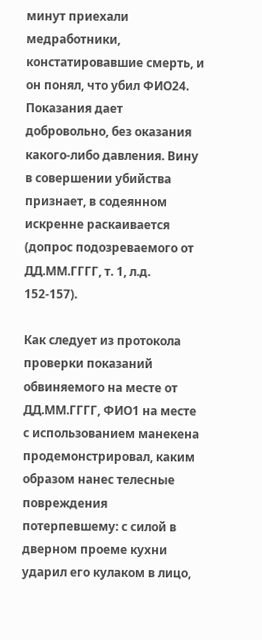минут приехали медработники, констатировавшие смерть, и он понял, что убил ФИО24. Показания дает добровольно, без оказания какого-либо давления. Вину в совершении убийства признает, в содеянном искренне раскаивается (допрос подозреваемого от ДД.ММ.ГГГГ, т. 1, л.д. 152-157).

Как следует из протокола проверки показаний обвиняемого на месте от ДД.ММ.ГГГГ, ФИО1 на месте с использованием манекена продемонстрировал, каким образом нанес телесные повреждения потерпевшему: с силой в дверном проеме кухни ударил его кулаком в лицо,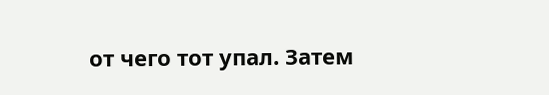от чего тот упал. Затем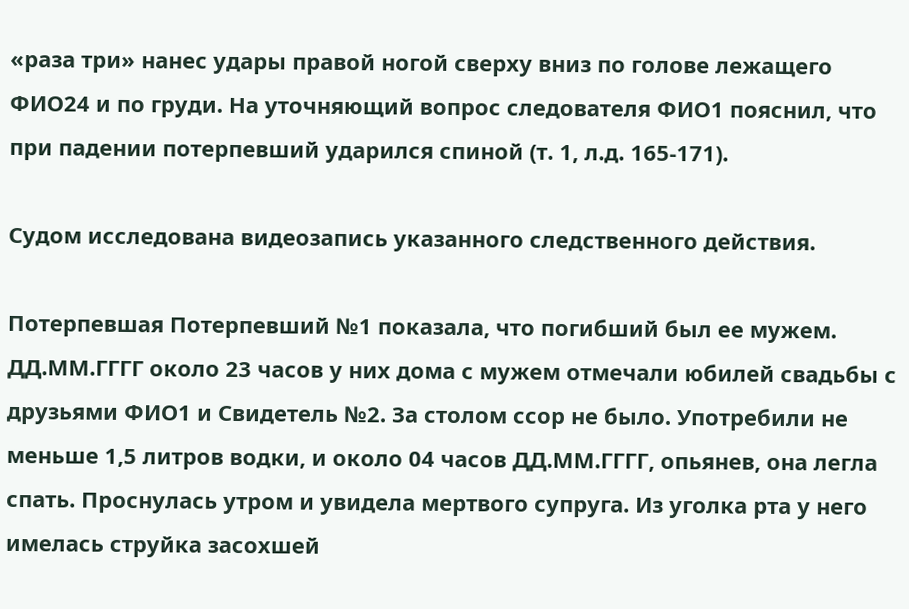«раза три» нанес удары правой ногой сверху вниз по голове лежащего ФИО24 и по груди. На уточняющий вопрос следователя ФИО1 пояснил, что при падении потерпевший ударился спиной (т. 1, л.д. 165-171).

Судом исследована видеозапись указанного следственного действия.

Потерпевшая Потерпевший №1 показала, что погибший был ее мужем. ДД.ММ.ГГГГ около 23 часов у них дома с мужем отмечали юбилей свадьбы с друзьями ФИО1 и Свидетель №2. За столом ссор не было. Употребили не меньше 1,5 литров водки, и около 04 часов ДД.ММ.ГГГГ, опьянев, она легла спать. Проснулась утром и увидела мертвого супруга. Из уголка рта у него имелась струйка засохшей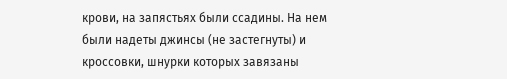крови, на запястьях были ссадины. На нем были надеты джинсы (не застегнуты) и кроссовки, шнурки которых завязаны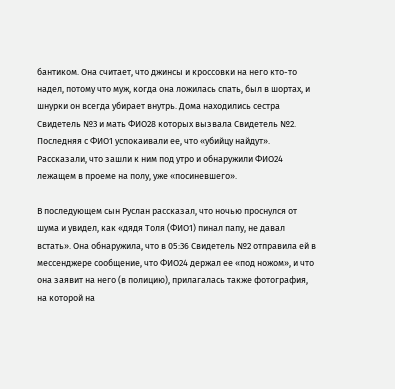бантиком. Она считает, что джинсы и кроссовки на него кто-то надел, потому что муж, когда она ложилась спать, был в шортах, и шнурки он всегда убирает внутрь. Дома находились сестра Свидетель №3 и мать ФИО28 которых вызвала Свидетель №2. Последняя с ФИО1 успокаивали ее, что «убийцу найдут». Рассказали, что зашли к ним под утро и обнаружили ФИО24 лежащем в проеме на полу, уже «посиневшего».

В последующем сын Руслан рассказал, что ночью проснулся от шума и увидел, как «дядя Толя (ФИО1) пинал папу, не давал встать». Она обнаружила, что в 05:36 Свидетель №2 отправила ей в мессенджере сообщение, что ФИО24 держал ее «под ножом», и что она заявит на него (в полицию), прилагалась также фотография, на которой на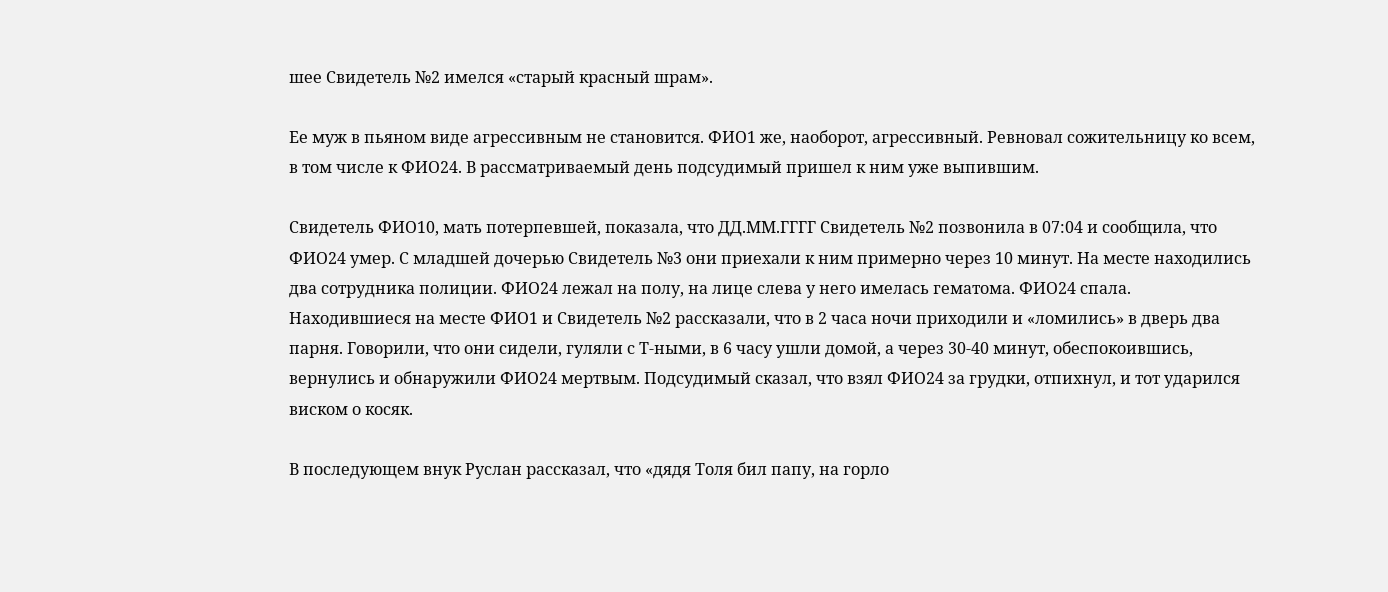шее Свидетель №2 имелся «старый красный шрам».

Ее муж в пьяном виде агрессивным не становится. ФИО1 же, наоборот, агрессивный. Ревновал сожительницу ко всем, в том числе к ФИО24. В рассматриваемый день подсудимый пришел к ним уже выпившим.

Свидетель ФИО10, мать потерпевшей, показала, что ДД.ММ.ГГГГ Свидетель №2 позвонила в 07:04 и сообщила, что ФИО24 умер. С младшей дочерью Свидетель №3 они приехали к ним примерно через 10 минут. На месте находились два сотрудника полиции. ФИО24 лежал на полу, на лице слева у него имелась гематома. ФИО24 спала. Находившиеся на месте ФИО1 и Свидетель №2 рассказали, что в 2 часа ночи приходили и «ломились» в дверь два парня. Говорили, что они сидели, гуляли с Т-ными, в 6 часу ушли домой, а через 30-40 минут, обеспокоившись, вернулись и обнаружили ФИО24 мертвым. Подсудимый сказал, что взял ФИО24 за грудки, отпихнул, и тот ударился виском о косяк.

В последующем внук Руслан рассказал, что «дядя Толя бил папу, на горло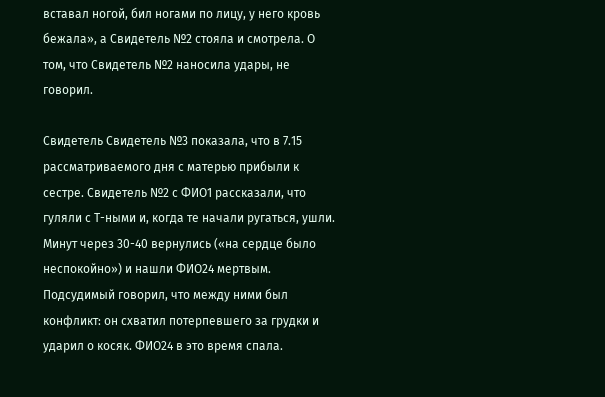вставал ногой, бил ногами по лицу, у него кровь бежала», а Свидетель №2 стояла и смотрела. О том, что Свидетель №2 наносила удары, не говорил.

Свидетель Свидетель №3 показала, что в 7.15 рассматриваемого дня с матерью прибыли к сестре. Свидетель №2 с ФИО1 рассказали, что гуляли с Т-ными и, когда те начали ругаться, ушли. Минут через 30-40 вернулись («на сердце было неспокойно») и нашли ФИО24 мертвым. Подсудимый говорил, что между ними был конфликт: он схватил потерпевшего за грудки и ударил о косяк. ФИО24 в это время спала.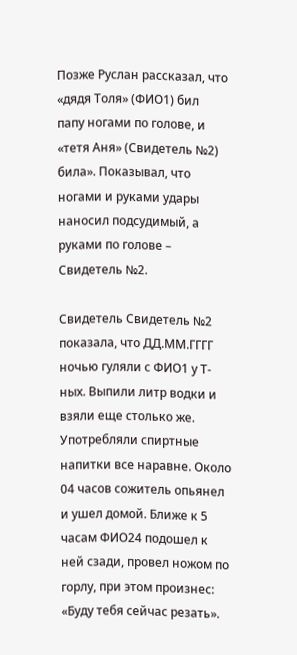Позже Руслан рассказал, что «дядя Толя» (ФИО1) бил папу ногами по голове, и «тетя Аня» (Свидетель №2) била». Показывал, что ногами и руками удары наносил подсудимый, а руками по голове – Свидетель №2.

Свидетель Свидетель №2 показала, что ДД.ММ.ГГГГ ночью гуляли с ФИО1 у Т-ных. Выпили литр водки и взяли еще столько же. Употребляли спиртные напитки все наравне. Около 04 часов сожитель опьянел и ушел домой. Ближе к 5 часам ФИО24 подошел к ней сзади, провел ножом по горлу, при этом произнес: «Буду тебя сейчас резать».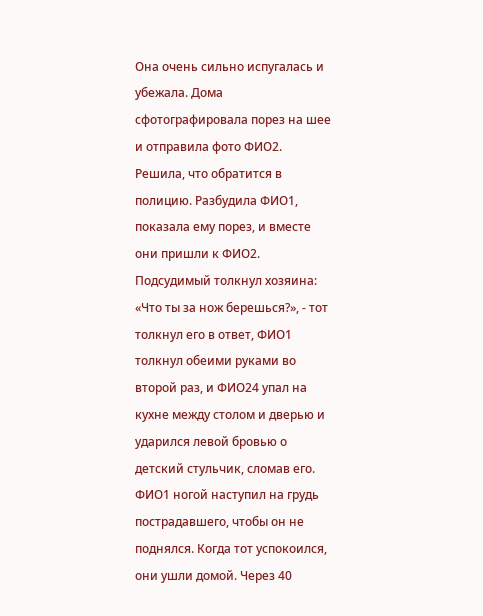Она очень сильно испугалась и убежала. Дома сфотографировала порез на шее и отправила фото ФИО2. Решила, что обратится в полицию. Разбудила ФИО1, показала ему порез, и вместе они пришли к ФИО2. Подсудимый толкнул хозяина: «Что ты за нож берешься?», - тот толкнул его в ответ, ФИО1 толкнул обеими руками во второй раз, и ФИО24 упал на кухне между столом и дверью и ударился левой бровью о детский стульчик, сломав его. ФИО1 ногой наступил на грудь пострадавшего, чтобы он не поднялся. Когда тот успокоился, они ушли домой. Через 40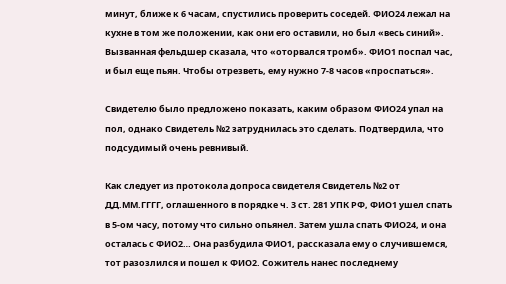минут, ближе к 6 часам, спустились проверить соседей. ФИО24 лежал на кухне в том же положении, как они его оставили, но был «весь синий». Вызванная фельдшер сказала, что «оторвался тромб». ФИО1 поспал час, и был еще пьян. Чтобы отрезветь, ему нужно 7-8 часов «проспаться».

Свидетелю было предложено показать, каким образом ФИО24 упал на пол, однако Свидетель №2 затруднилась это сделать. Подтвердила, что подсудимый очень ревнивый.

Как следует из протокола допроса свидетеля Свидетель №2 от ДД.ММ.ГГГГ, оглашенного в порядке ч. 3 ст. 281 УПК РФ, ФИО1 ушел спать в 5-ом часу, потому что сильно опьянел. Затем ушла спать ФИО24, и она осталась с ФИО2… Она разбудила ФИО1, рассказала ему о случившемся, тот разозлился и пошел к ФИО2. Сожитель нанес последнему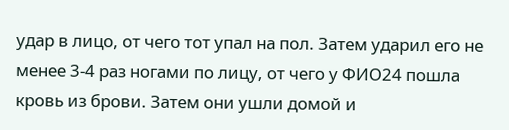удар в лицо, от чего тот упал на пол. Затем ударил его не менее 3-4 раз ногами по лицу, от чего у ФИО24 пошла кровь из брови. Затем они ушли домой и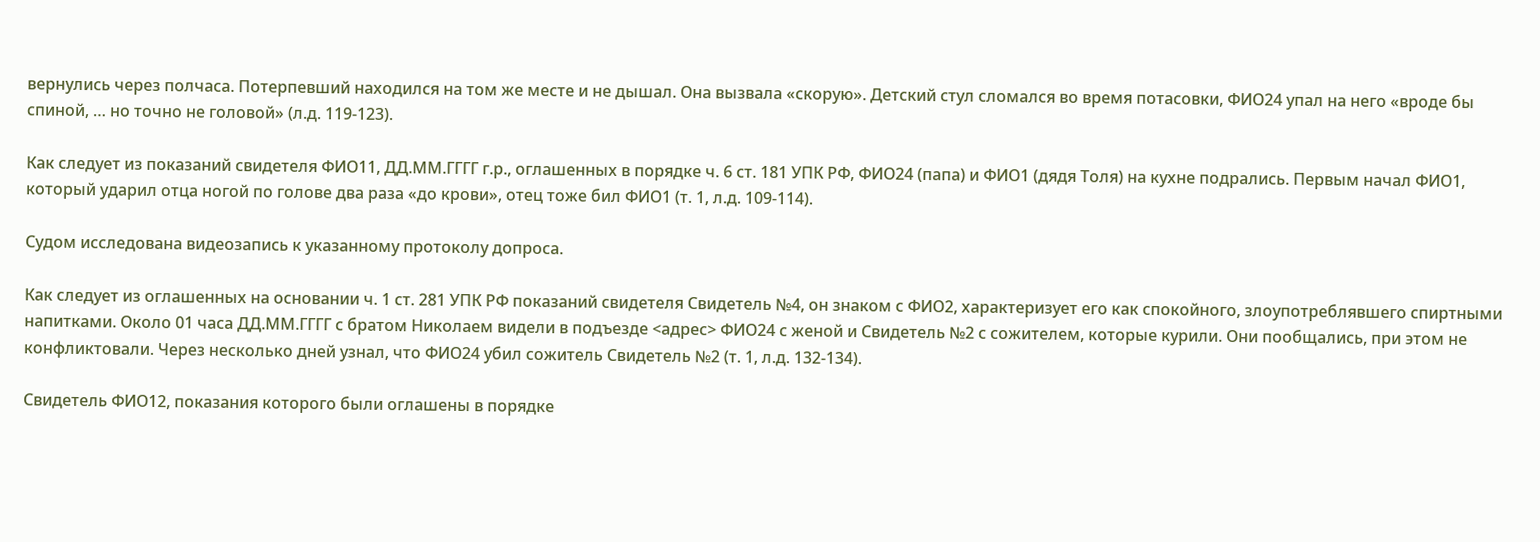вернулись через полчаса. Потерпевший находился на том же месте и не дышал. Она вызвала «скорую». Детский стул сломался во время потасовки, ФИО24 упал на него «вроде бы спиной, … но точно не головой» (л.д. 119-123).

Как следует из показаний свидетеля ФИО11, ДД.ММ.ГГГГ г.р., оглашенных в порядке ч. 6 ст. 181 УПК РФ, ФИО24 (папа) и ФИО1 (дядя Толя) на кухне подрались. Первым начал ФИО1, который ударил отца ногой по голове два раза «до крови», отец тоже бил ФИО1 (т. 1, л.д. 109-114).

Судом исследована видеозапись к указанному протоколу допроса.

Как следует из оглашенных на основании ч. 1 ст. 281 УПК РФ показаний свидетеля Свидетель №4, он знаком с ФИО2, характеризует его как спокойного, злоупотреблявшего спиртными напитками. Около 01 часа ДД.ММ.ГГГГ с братом Николаем видели в подъезде <адрес> ФИО24 с женой и Свидетель №2 с сожителем, которые курили. Они пообщались, при этом не конфликтовали. Через несколько дней узнал, что ФИО24 убил сожитель Свидетель №2 (т. 1, л.д. 132-134).

Свидетель ФИО12, показания которого были оглашены в порядке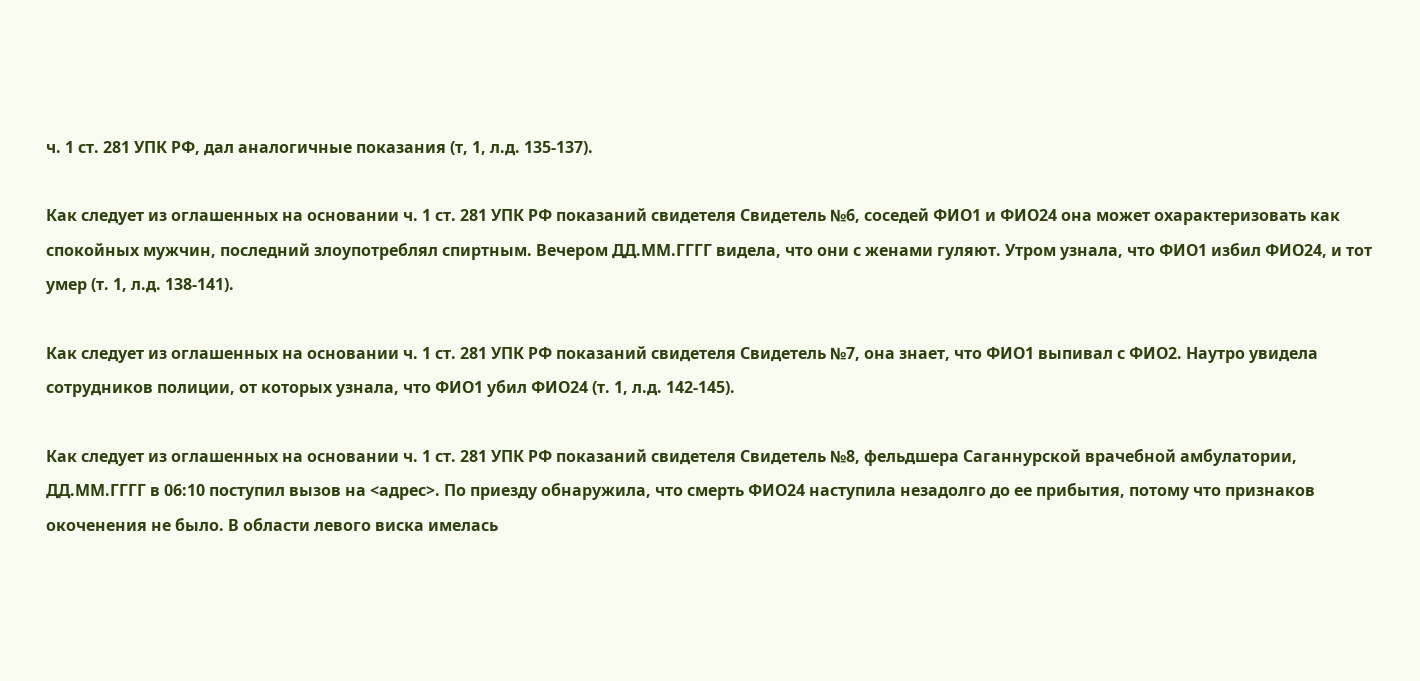ч. 1 ст. 281 УПК РФ, дал аналогичные показания (т, 1, л.д. 135-137).

Как следует из оглашенных на основании ч. 1 ст. 281 УПК РФ показаний свидетеля Свидетель №6, соседей ФИО1 и ФИО24 она может охарактеризовать как спокойных мужчин, последний злоупотреблял спиртным. Вечером ДД.ММ.ГГГГ видела, что они с женами гуляют. Утром узнала, что ФИО1 избил ФИО24, и тот умер (т. 1, л.д. 138-141).

Как следует из оглашенных на основании ч. 1 ст. 281 УПК РФ показаний свидетеля Свидетель №7, она знает, что ФИО1 выпивал с ФИО2. Наутро увидела сотрудников полиции, от которых узнала, что ФИО1 убил ФИО24 (т. 1, л.д. 142-145).

Как следует из оглашенных на основании ч. 1 ст. 281 УПК РФ показаний свидетеля Свидетель №8, фельдшера Саганнурской врачебной амбулатории, ДД.ММ.ГГГГ в 06:10 поступил вызов на <адрес>. По приезду обнаружила, что смерть ФИО24 наступила незадолго до ее прибытия, потому что признаков окоченения не было. В области левого виска имелась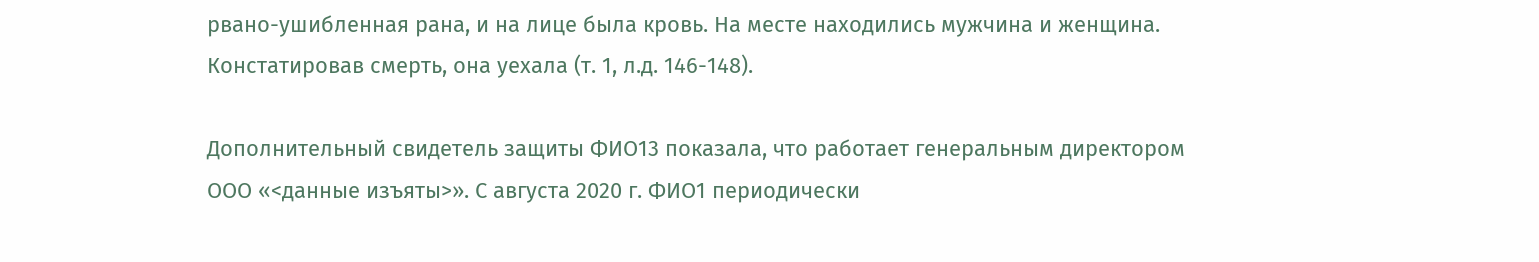рвано-ушибленная рана, и на лице была кровь. На месте находились мужчина и женщина. Констатировав смерть, она уехала (т. 1, л.д. 146-148).

Дополнительный свидетель защиты ФИО13 показала, что работает генеральным директором ООО «<данные изъяты>». С августа 2020 г. ФИО1 периодически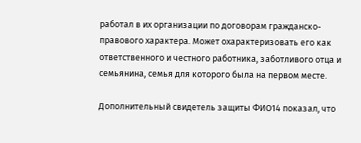работал в их организации по договорам гражданско-правового характера. Может охарактеризовать его как ответственного и честного работника, заботливого отца и семьянина, семья для которого была на первом месте.

Дополнительный свидетель защиты ФИО14 показал, что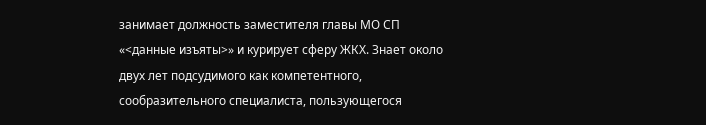занимает должность заместителя главы МО СП «<данные изъяты>» и курирует сферу ЖКХ. Знает около двух лет подсудимого как компетентного, сообразительного специалиста, пользующегося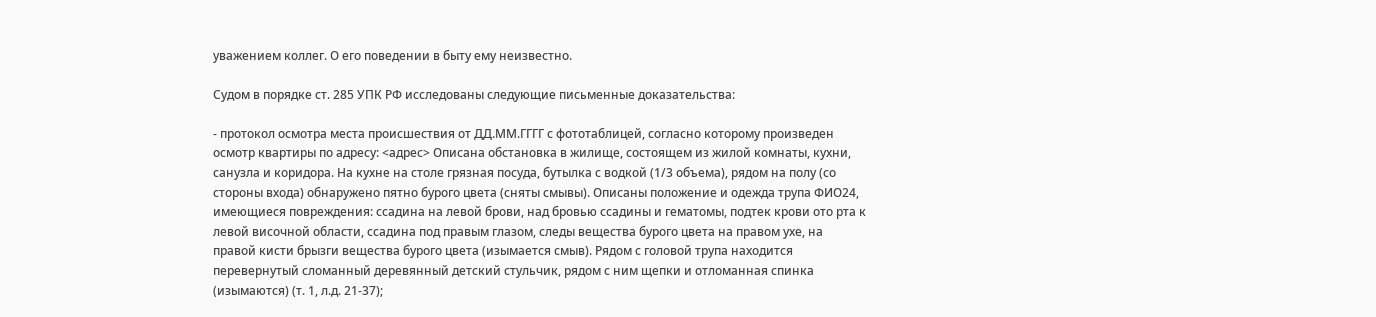уважением коллег. О его поведении в быту ему неизвестно.

Судом в порядке ст. 285 УПК РФ исследованы следующие письменные доказательства:

- протокол осмотра места происшествия от ДД.ММ.ГГГГ с фототаблицей, согласно которому произведен осмотр квартиры по адресу: <адрес> Описана обстановка в жилище, состоящем из жилой комнаты, кухни, санузла и коридора. На кухне на столе грязная посуда, бутылка с водкой (1/3 объема), рядом на полу (со стороны входа) обнаружено пятно бурого цвета (сняты смывы). Описаны положение и одежда трупа ФИО24, имеющиеся повреждения: ссадина на левой брови, над бровью ссадины и гематомы, подтек крови ото рта к левой височной области, ссадина под правым глазом, следы вещества бурого цвета на правом ухе, на правой кисти брызги вещества бурого цвета (изымается смыв). Рядом с головой трупа находится перевернутый сломанный деревянный детский стульчик, рядом с ним щепки и отломанная спинка (изымаются) (т. 1, л.д. 21-37);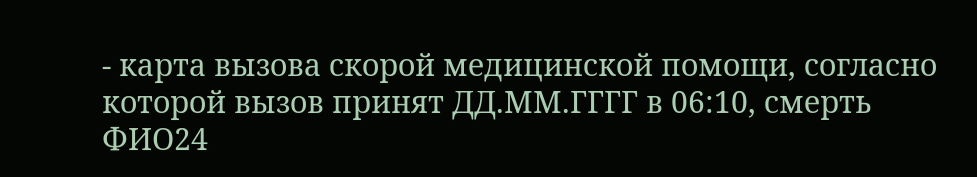- карта вызова скорой медицинской помощи, согласно которой вызов принят ДД.ММ.ГГГГ в 06:10, смерть ФИО24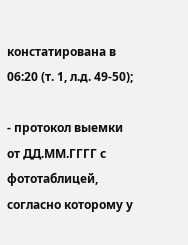констатирована в 06:20 (т. 1, л.д. 49-50);

- протокол выемки от ДД.ММ.ГГГГ с фототаблицей, согласно которому у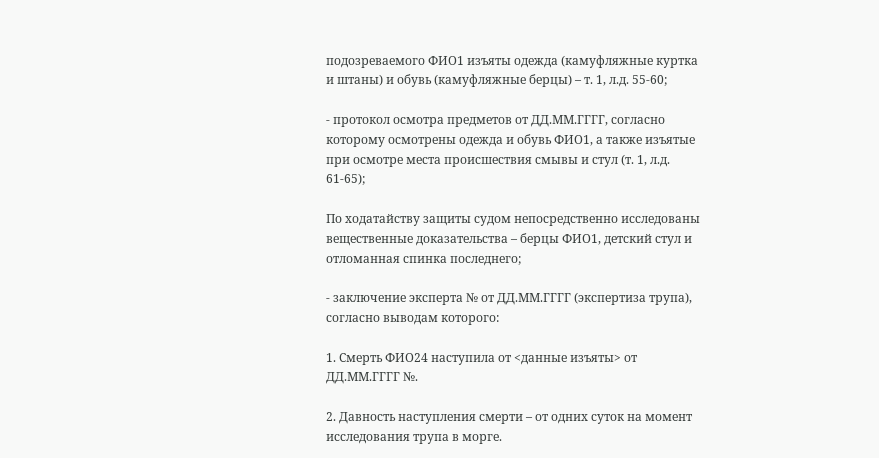подозреваемого ФИО1 изъяты одежда (камуфляжные куртка и штаны) и обувь (камуфляжные берцы) – т. 1, л.д. 55-60;

- протокол осмотра предметов от ДД.ММ.ГГГГ, согласно которому осмотрены одежда и обувь ФИО1, а также изъятые при осмотре места происшествия смывы и стул (т. 1, л.д. 61-65);

По ходатайству защиты судом непосредственно исследованы вещественные доказательства – берцы ФИО1, детский стул и отломанная спинка последнего;

- заключение эксперта № от ДД.ММ.ГГГГ (экспертиза трупа), согласно выводам которого:

1. Смерть ФИО24 наступила от <данные изъяты> от ДД.ММ.ГГГГ №.

2. Давность наступления смерти – от одних суток на момент исследования трупа в морге.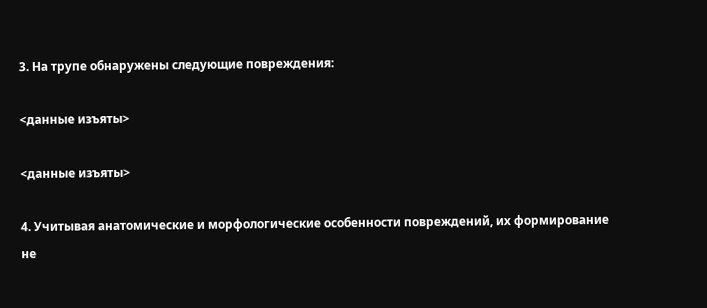3. На трупе обнаружены следующие повреждения:

<данные изъяты>

<данные изъяты>

4. Учитывая анатомические и морфологические особенности повреждений, их формирование не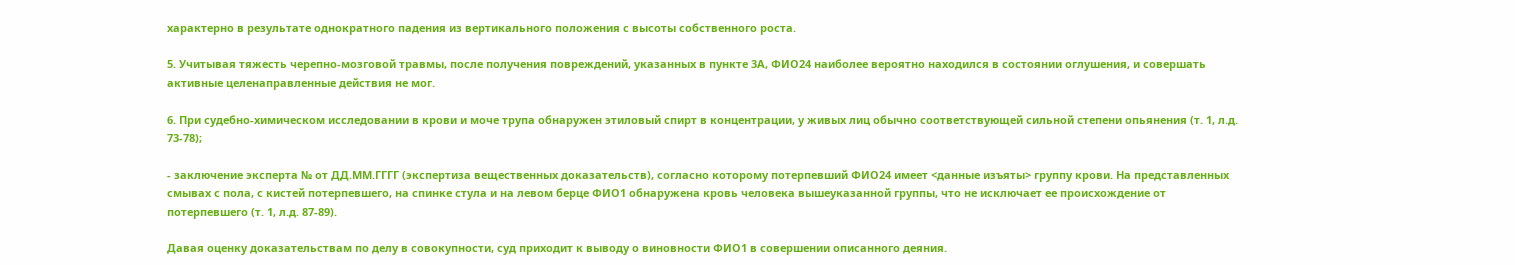характерно в результате однократного падения из вертикального положения с высоты собственного роста.

5. Учитывая тяжесть черепно-мозговой травмы, после получения повреждений, указанных в пункте 3А, ФИО24 наиболее вероятно находился в состоянии оглушения, и совершать активные целенаправленные действия не мог.

6. При судебно-химическом исследовании в крови и моче трупа обнаружен этиловый спирт в концентрации, у живых лиц обычно соответствующей сильной степени опьянения (т. 1, л.д. 73-78);

- заключение эксперта № от ДД.ММ.ГГГГ (экспертиза вещественных доказательств), согласно которому потерпевший ФИО24 имеет <данные изъяты> группу крови. На представленных смывах с пола, с кистей потерпевшего, на спинке стула и на левом берце ФИО1 обнаружена кровь человека вышеуказанной группы, что не исключает ее происхождение от потерпевшего (т. 1, л.д. 87-89).

Давая оценку доказательствам по делу в совокупности, суд приходит к выводу о виновности ФИО1 в совершении описанного деяния.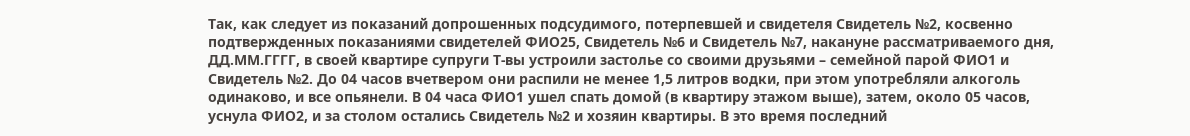Так, как следует из показаний допрошенных подсудимого, потерпевшей и свидетеля Свидетель №2, косвенно подтвержденных показаниями свидетелей ФИО25, Свидетель №6 и Свидетель №7, накануне рассматриваемого дня, ДД.ММ.ГГГГ, в своей квартире супруги Т-вы устроили застолье со своими друзьями – семейной парой ФИО1 и Свидетель №2. До 04 часов вчетвером они распили не менее 1,5 литров водки, при этом употребляли алкоголь одинаково, и все опьянели. В 04 часа ФИО1 ушел спать домой (в квартиру этажом выше), затем, около 05 часов, уснула ФИО2, и за столом остались Свидетель №2 и хозяин квартиры. В это время последний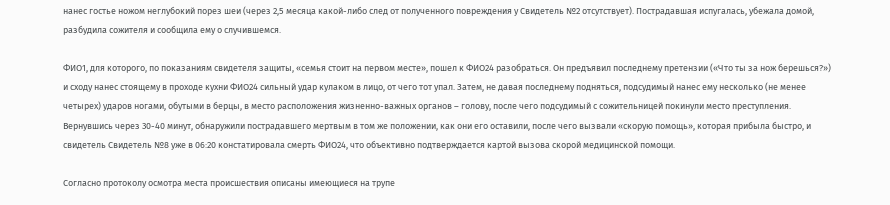нанес гостье ножом неглубокий порез шеи (через 2,5 месяца какой-либо след от полученного повреждения у Свидетель №2 отсутствует). Пострадавшая испугалась, убежала домой, разбудила сожителя и сообщила ему о случившемся.

ФИО1, для которого, по показаниям свидетеля защиты, «семья стоит на первом месте», пошел к ФИО24 разобраться. Он предъявил последнему претензии («Что ты за нож берешься?») и сходу нанес стоящему в проходе кухни ФИО24 сильный удар кулаком в лицо, от чего тот упал. Затем, не давая последнему подняться, подсудимый нанес ему несколько (не менее четырех) ударов ногами, обутыми в берцы, в место расположения жизненно-важных органов – голову, после чего подсудимый с сожительницей покинули место преступления. Вернувшись через 30-40 минут, обнаружили пострадавшего мертвым в том же положении, как они его оставили, после чего вызвали «скорую помощь», которая прибыла быстро, и свидетель Свидетель №8 уже в 06:20 констатировала смерть ФИО24, что объективно подтверждается картой вызова скорой медицинской помощи.

Согласно протоколу осмотра места происшествия описаны имеющиеся на трупе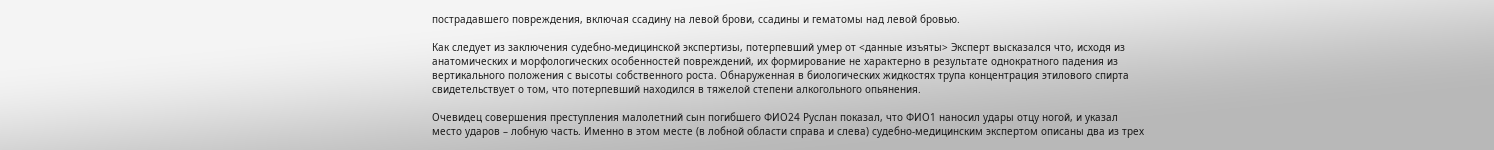пострадавшего повреждения, включая ссадину на левой брови, ссадины и гематомы над левой бровью.

Как следует из заключения судебно-медицинской экспертизы, потерпевший умер от <данные изъяты> Эксперт высказался что, исходя из анатомических и морфологических особенностей повреждений, их формирование не характерно в результате однократного падения из вертикального положения с высоты собственного роста. Обнаруженная в биологических жидкостях трупа концентрация этилового спирта свидетельствует о том, что потерпевший находился в тяжелой степени алкогольного опьянения.

Очевидец совершения преступления малолетний сын погибшего ФИО24 Руслан показал, что ФИО1 наносил удары отцу ногой, и указал место ударов – лобную часть. Именно в этом месте (в лобной области справа и слева) судебно-медицинским экспертом описаны два из трех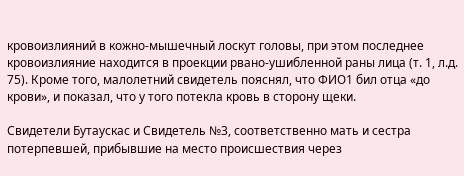кровоизлияний в кожно-мышечный лоскут головы, при этом последнее кровоизлияние находится в проекции рвано-ушибленной раны лица (т. 1, л.д. 75). Кроме того, малолетний свидетель пояснял, что ФИО1 бил отца «до крови», и показал, что у того потекла кровь в сторону щеки.

Свидетели Бутаускас и Свидетель №3, соответственно мать и сестра потерпевшей, прибывшие на место происшествия через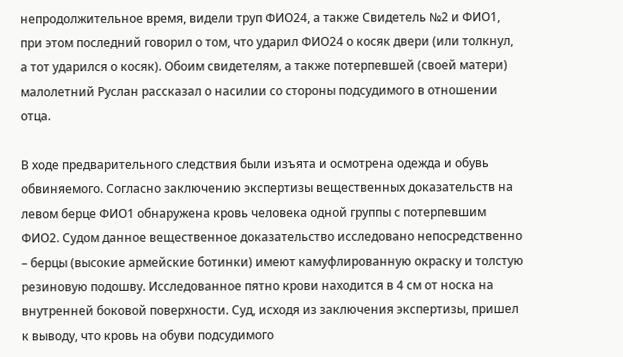непродолжительное время, видели труп ФИО24, а также Свидетель №2 и ФИО1, при этом последний говорил о том, что ударил ФИО24 о косяк двери (или толкнул, а тот ударился о косяк). Обоим свидетелям, а также потерпевшей (своей матери) малолетний Руслан рассказал о насилии со стороны подсудимого в отношении отца.

В ходе предварительного следствия были изъята и осмотрена одежда и обувь обвиняемого. Согласно заключению экспертизы вещественных доказательств на левом берце ФИО1 обнаружена кровь человека одной группы с потерпевшим ФИО2. Судом данное вещественное доказательство исследовано непосредственно – берцы (высокие армейские ботинки) имеют камуфлированную окраску и толстую резиновую подошву. Исследованное пятно крови находится в 4 см от носка на внутренней боковой поверхности. Суд, исходя из заключения экспертизы, пришел к выводу, что кровь на обуви подсудимого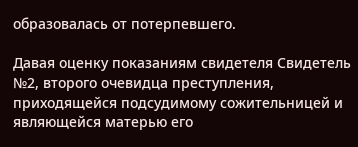образовалась от потерпевшего.

Давая оценку показаниям свидетеля Свидетель №2, второго очевидца преступления, приходящейся подсудимому сожительницей и являющейся матерью его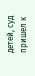детей, суд пришел к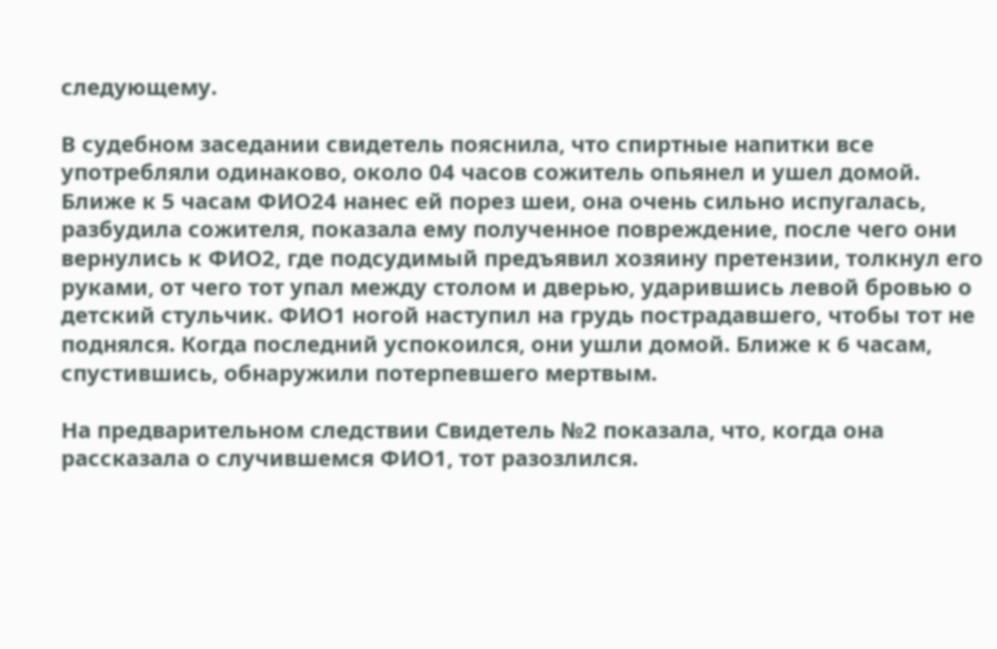следующему.

В судебном заседании свидетель пояснила, что спиртные напитки все употребляли одинаково, около 04 часов сожитель опьянел и ушел домой. Ближе к 5 часам ФИО24 нанес ей порез шеи, она очень сильно испугалась, разбудила сожителя, показала ему полученное повреждение, после чего они вернулись к ФИО2, где подсудимый предъявил хозяину претензии, толкнул его руками, от чего тот упал между столом и дверью, ударившись левой бровью о детский стульчик. ФИО1 ногой наступил на грудь пострадавшего, чтобы тот не поднялся. Когда последний успокоился, они ушли домой. Ближе к 6 часам, спустившись, обнаружили потерпевшего мертвым.

На предварительном следствии Свидетель №2 показала, что, когда она рассказала о случившемся ФИО1, тот разозлился.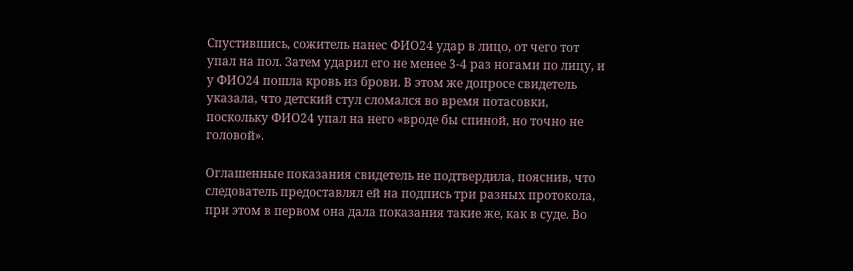Спустившись, сожитель нанес ФИО24 удар в лицо, от чего тот упал на пол. Затем ударил его не менее 3-4 раз ногами по лицу, и у ФИО24 пошла кровь из брови. В этом же допросе свидетель указала, что детский стул сломался во время потасовки, поскольку ФИО24 упал на него «вроде бы спиной, но точно не головой».

Оглашенные показания свидетель не подтвердила, пояснив, что следователь предоставлял ей на подпись три разных протокола, при этом в первом она дала показания такие же, как в суде. Во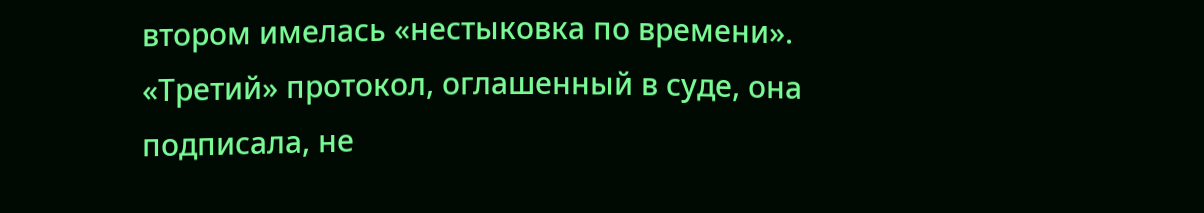втором имелась «нестыковка по времени». «Третий» протокол, оглашенный в суде, она подписала, не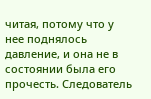читая, потому что у нее поднялось давление, и она не в состоянии была его прочесть. Следователь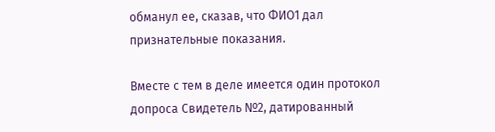обманул ее, сказав, что ФИО1 дал признательные показания.

Вместе с тем в деле имеется один протокол допроса Свидетель №2, датированный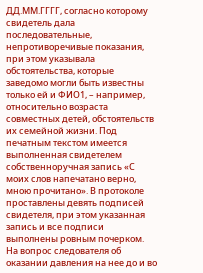ДД.ММ.ГГГГ, согласно которому свидетель дала последовательные, непротиворечивые показания, при этом указывала обстоятельства, которые заведомо могли быть известны только ей и ФИО1, – например, относительно возраста совместных детей, обстоятельств их семейной жизни. Под печатным текстом имеется выполненная свидетелем собственноручная запись «С моих слов напечатано верно, мною прочитано». В протоколе проставлены девять подписей свидетеля, при этом указанная запись и все подписи выполнены ровным почерком. На вопрос следователя об оказании давления на нее до и во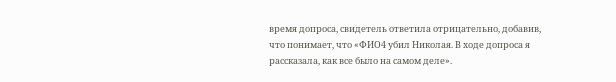время допроса, свидетель ответила отрицательно, добавив, что понимает, что «ФИО4 убил Николая. В ходе допроса я рассказала, как все было на самом деле».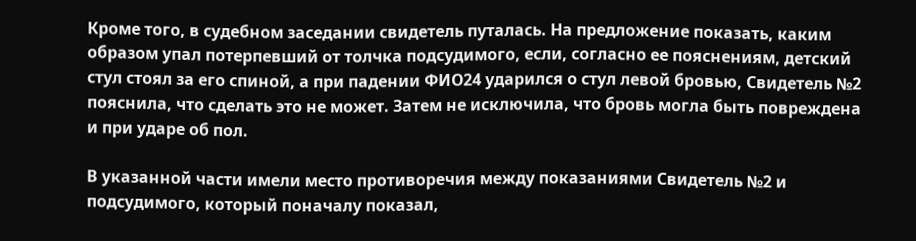Кроме того, в судебном заседании свидетель путалась. На предложение показать, каким образом упал потерпевший от толчка подсудимого, если, согласно ее пояснениям, детский стул стоял за его спиной, а при падении ФИО24 ударился о стул левой бровью, Свидетель №2 пояснила, что сделать это не может. Затем не исключила, что бровь могла быть повреждена и при ударе об пол.

В указанной части имели место противоречия между показаниями Свидетель №2 и подсудимого, который поначалу показал,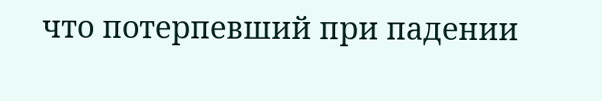что потерпевший при падении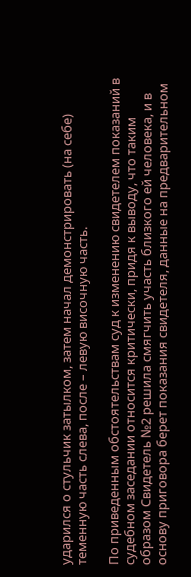ударился о стульчик затылком, затем начал демонстрировать (на себе) теменную часть слева, после – левую височную часть.

По приведенным обстоятельствам суд к изменению свидетелем показаний в судебном заседании относится критически, придя к выводу, что таким образом Свидетель №2 решила смягчить участь близкого ей человека, и в основу приговора берет показания свидетеля, данные на предварительном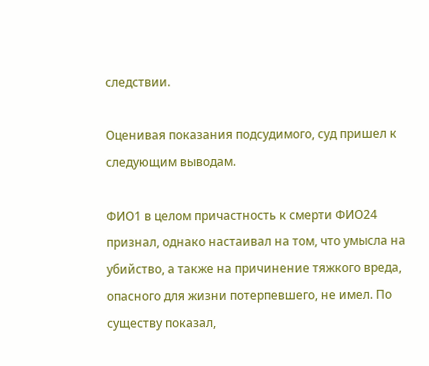следствии.

Оценивая показания подсудимого, суд пришел к следующим выводам.

ФИО1 в целом причастность к смерти ФИО24 признал, однако настаивал на том, что умысла на убийство, а также на причинение тяжкого вреда, опасного для жизни потерпевшего, не имел. По существу показал,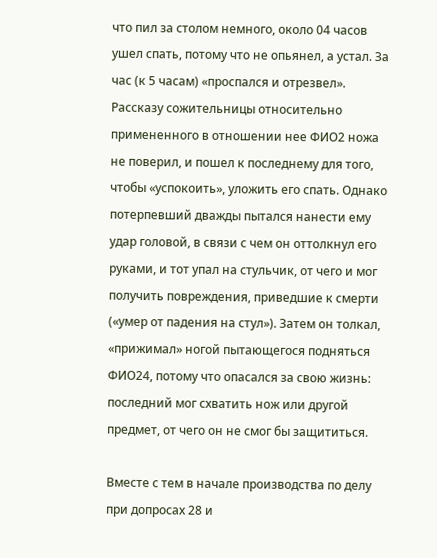что пил за столом немного, около 04 часов ушел спать, потому что не опьянел, а устал. За час (к 5 часам) «проспался и отрезвел». Рассказу сожительницы относительно примененного в отношении нее ФИО2 ножа не поверил, и пошел к последнему для того, чтобы «успокоить», уложить его спать. Однако потерпевший дважды пытался нанести ему удар головой, в связи с чем он оттолкнул его руками, и тот упал на стульчик, от чего и мог получить повреждения, приведшие к смерти («умер от падения на стул»). Затем он толкал, «прижимал» ногой пытающегося подняться ФИО24, потому что опасался за свою жизнь: последний мог схватить нож или другой предмет, от чего он не смог бы защититься.

Вместе с тем в начале производства по делу при допросах 28 и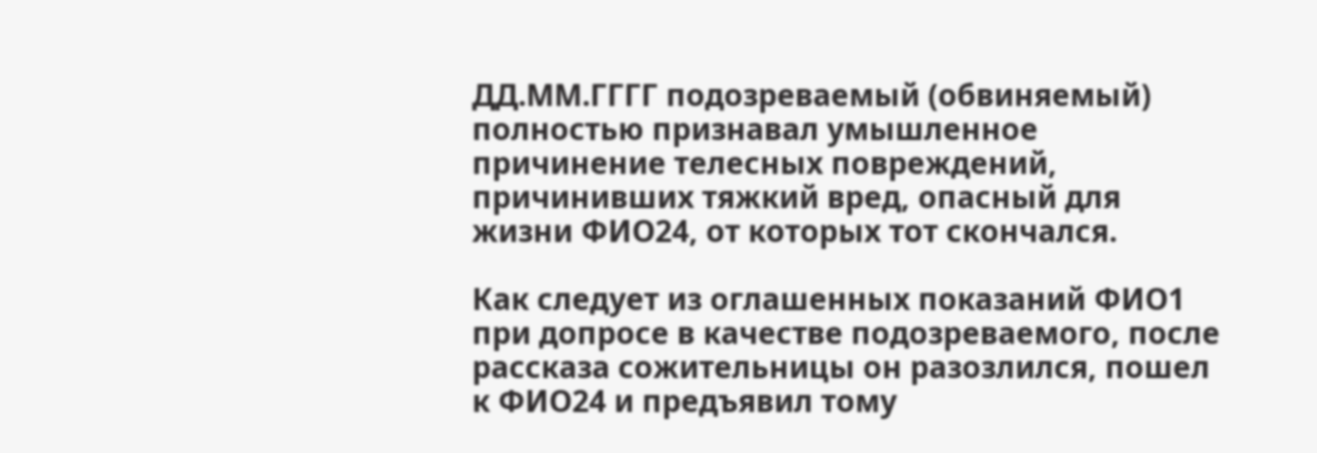ДД.ММ.ГГГГ подозреваемый (обвиняемый) полностью признавал умышленное причинение телесных повреждений, причинивших тяжкий вред, опасный для жизни ФИО24, от которых тот скончался.

Как следует из оглашенных показаний ФИО1 при допросе в качестве подозреваемого, после рассказа сожительницы он разозлился, пошел к ФИО24 и предъявил тому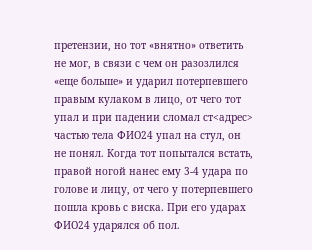претензии, но тот «внятно» ответить не мог, в связи с чем он разозлился «еще больше» и ударил потерпевшего правым кулаком в лицо, от чего тот упал и при падении сломал ст<адрес> частью тела ФИО24 упал на стул, он не понял. Когда тот попытался встать, правой ногой нанес ему 3-4 удара по голове и лицу, от чего у потерпевшего пошла кровь с виска. При его ударах ФИО24 ударялся об пол.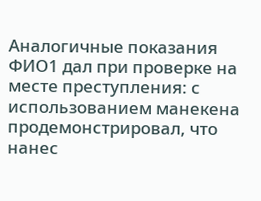Аналогичные показания ФИО1 дал при проверке на месте преступления: с использованием манекена продемонстрировал, что нанес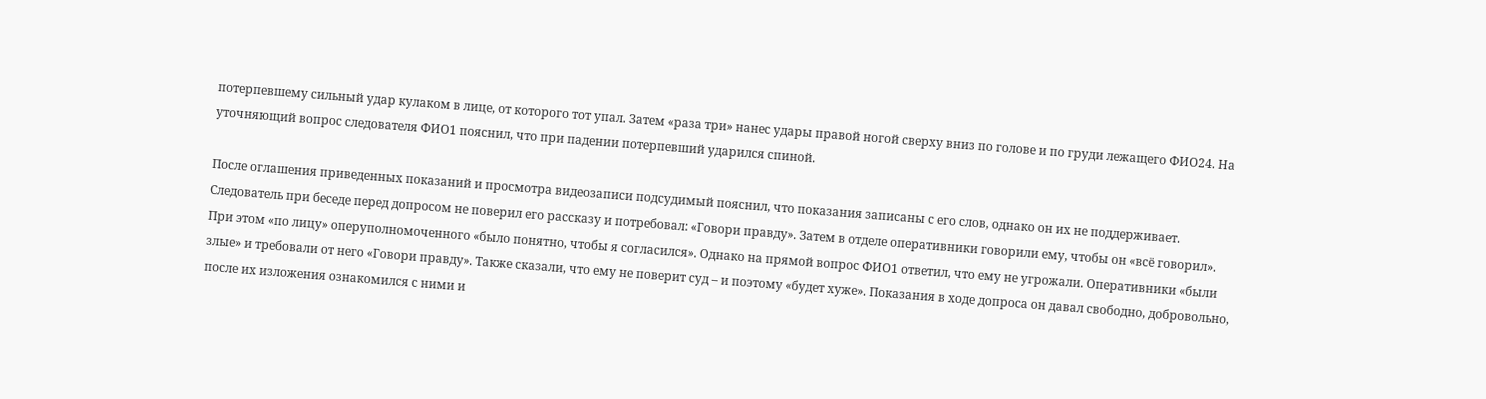потерпевшему сильный удар кулаком в лице, от которого тот упал. Затем «раза три» нанес удары правой ногой сверху вниз по голове и по груди лежащего ФИО24. На уточняющий вопрос следователя ФИО1 пояснил, что при падении потерпевший ударился спиной.

После оглашения приведенных показаний и просмотра видеозаписи подсудимый пояснил, что показания записаны с его слов, однако он их не поддерживает. Следователь при беседе перед допросом не поверил его рассказу и потребовал: «Говори правду». Затем в отделе оперативники говорили ему, чтобы он «всё говорил». При этом «по лицу» оперуполномоченного «было понятно, чтобы я согласился». Однако на прямой вопрос ФИО1 ответил, что ему не угрожали. Оперативники «были злые» и требовали от него «Говори правду». Также сказали, что ему не поверит суд – и поэтому «будет хуже». Показания в ходе допроса он давал свободно, добровольно, после их изложения ознакомился с ними и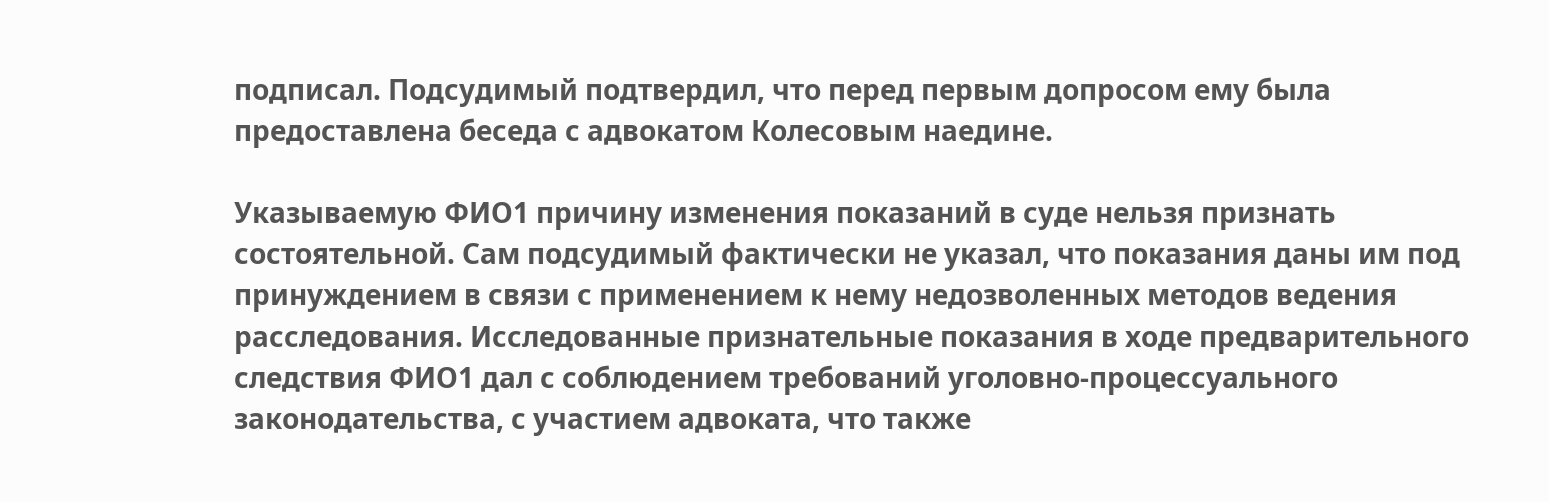подписал. Подсудимый подтвердил, что перед первым допросом ему была предоставлена беседа с адвокатом Колесовым наедине.

Указываемую ФИО1 причину изменения показаний в суде нельзя признать состоятельной. Сам подсудимый фактически не указал, что показания даны им под принуждением в связи с применением к нему недозволенных методов ведения расследования. Исследованные признательные показания в ходе предварительного следствия ФИО1 дал с соблюдением требований уголовно-процессуального законодательства, с участием адвоката, что также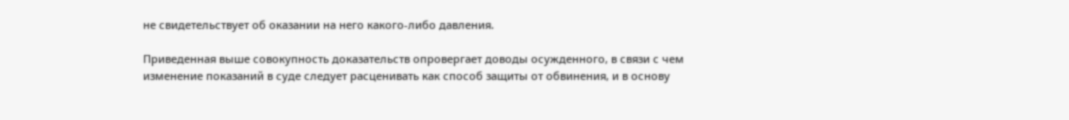не свидетельствует об оказании на него какого-либо давления.

Приведенная выше совокупность доказательств опровергает доводы осужденного, в связи с чем изменение показаний в суде следует расценивать как способ защиты от обвинения, и в основу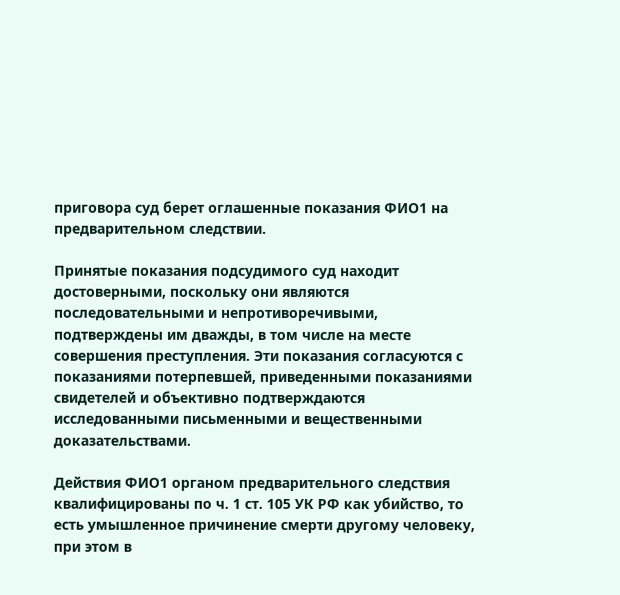приговора суд берет оглашенные показания ФИО1 на предварительном следствии.

Принятые показания подсудимого суд находит достоверными, поскольку они являются последовательными и непротиворечивыми, подтверждены им дважды, в том числе на месте совершения преступления. Эти показания согласуются с показаниями потерпевшей, приведенными показаниями свидетелей и объективно подтверждаются исследованными письменными и вещественными доказательствами.

Действия ФИО1 органом предварительного следствия квалифицированы по ч. 1 ст. 105 УК РФ как убийство, то есть умышленное причинение смерти другому человеку, при этом в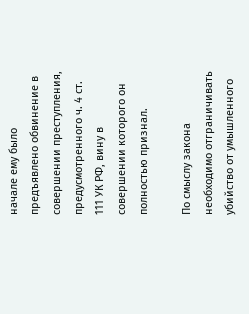начале ему было предъявлено обвинение в совершении преступления, предусмотренного ч. 4 ст. 111 УК РФ, вину в совершении которого он полностью признал.

По смыслу закона необходимо отграничивать убийство от умышленного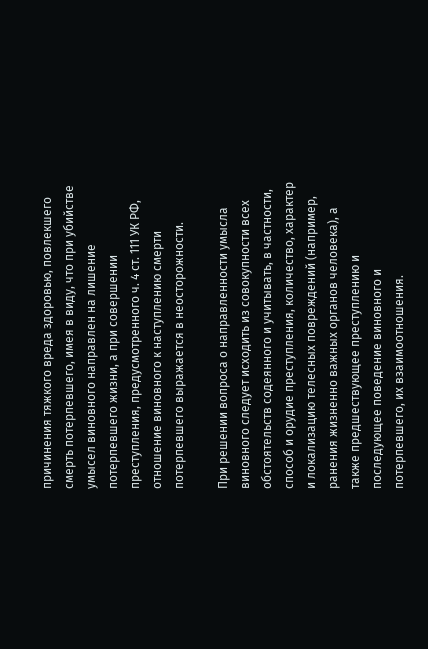причинения тяжкого вреда здоровью, повлекшего смерть потерпевшего, имея в виду, что при убийстве умысел виновного направлен на лишение потерпевшего жизни, а при совершении преступления, предусмотренного ч. 4 ст. 111 УК РФ, отношение виновного к наступлению смерти потерпевшего выражается в неосторожности.

При решении вопроса о направленности умысла виновного следует исходить из совокупности всех обстоятельств содеянного и учитывать, в частности, способ и орудие преступления, количество, характер и локализацию телесных повреждений (например, ранения жизненно важных органов человека), а также предшествующее преступлению и последующее поведение виновного и потерпевшего, их взаимоотношения.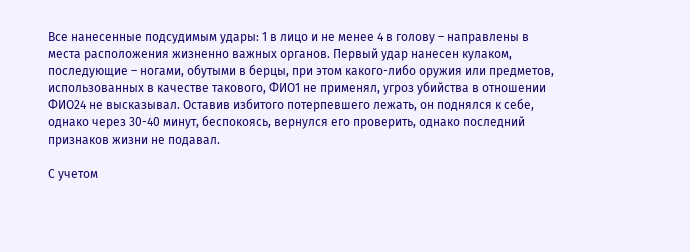Все нанесенные подсудимым удары: 1 в лицо и не менее 4 в голову – направлены в места расположения жизненно важных органов. Первый удар нанесен кулаком, последующие – ногами, обутыми в берцы, при этом какого-либо оружия или предметов, использованных в качестве такового, ФИО1 не применял, угроз убийства в отношении ФИО24 не высказывал. Оставив избитого потерпевшего лежать, он поднялся к себе, однако через 30-40 минут, беспокоясь, вернулся его проверить, однако последний признаков жизни не подавал.

С учетом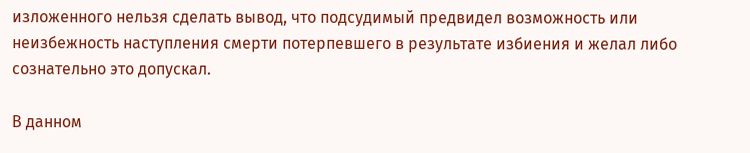изложенного нельзя сделать вывод, что подсудимый предвидел возможность или неизбежность наступления смерти потерпевшего в результате избиения и желал либо сознательно это допускал.

В данном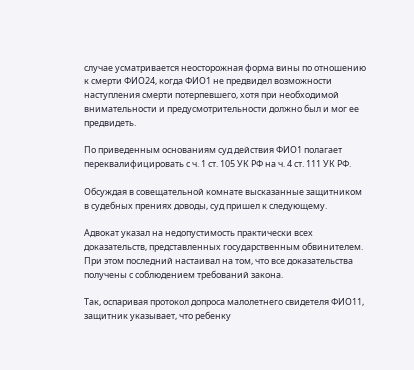случае усматривается неосторожная форма вины по отношению к смерти ФИО24, когда ФИО1 не предвидел возможности наступления смерти потерпевшего, хотя при необходимой внимательности и предусмотрительности должно был и мог ее предвидеть.

По приведенным основаниям суд действия ФИО1 полагает переквалифицировать с ч. 1 ст. 105 УК РФ на ч. 4 ст. 111 УК РФ.

Обсуждая в совещательной комнате высказанные защитником в судебных прениях доводы, суд пришел к следующему.

Адвокат указал на недопустимость практически всех доказательств, представленных государственным обвинителем. При этом последний настаивал на том, что все доказательства получены с соблюдением требований закона.

Так, оспаривая протокол допроса малолетнего свидетеля ФИО11, защитник указывает, что ребенку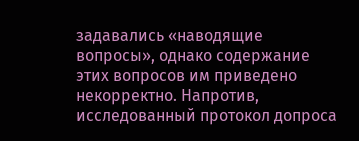задавались «наводящие вопросы», однако содержание этих вопросов им приведено некорректно. Напротив, исследованный протокол допроса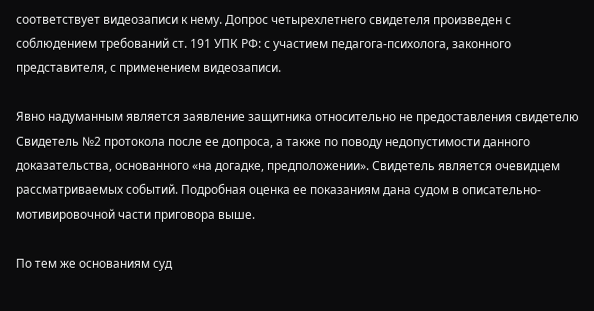соответствует видеозаписи к нему. Допрос четырехлетнего свидетеля произведен с соблюдением требований ст. 191 УПК РФ: с участием педагога-психолога, законного представителя, с применением видеозаписи.

Явно надуманным является заявление защитника относительно не предоставления свидетелю Свидетель №2 протокола после ее допроса, а также по поводу недопустимости данного доказательства, основанного «на догадке, предположении». Свидетель является очевидцем рассматриваемых событий. Подробная оценка ее показаниям дана судом в описательно-мотивировочной части приговора выше.

По тем же основаниям суд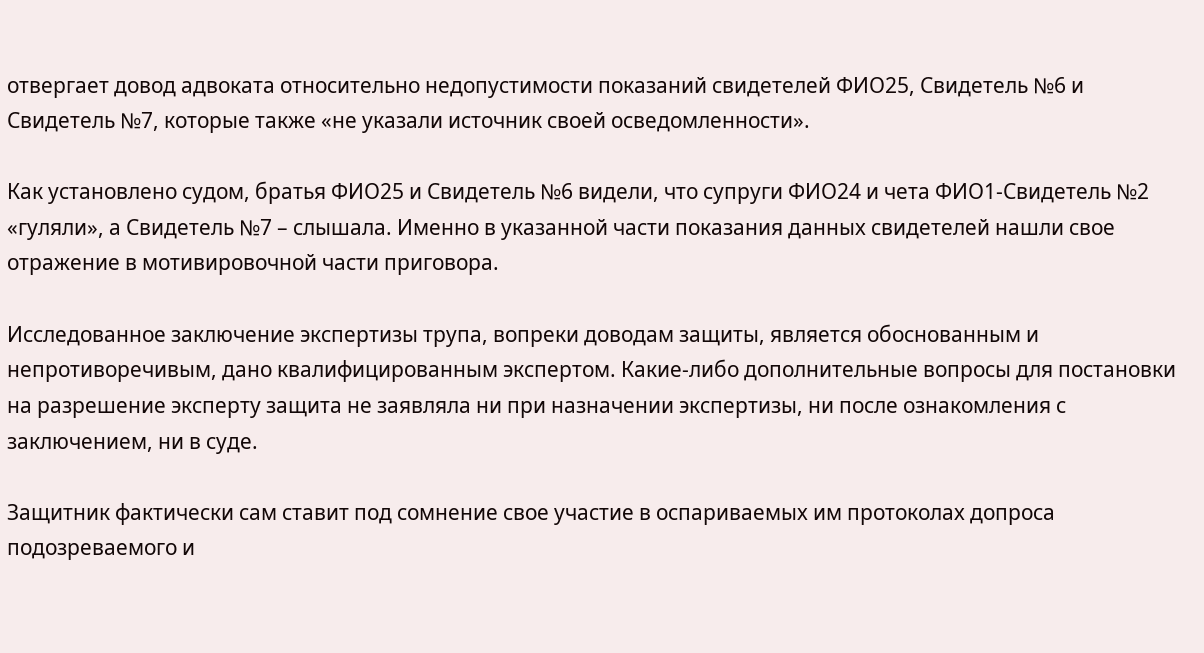отвергает довод адвоката относительно недопустимости показаний свидетелей ФИО25, Свидетель №6 и Свидетель №7, которые также «не указали источник своей осведомленности».

Как установлено судом, братья ФИО25 и Свидетель №6 видели, что супруги ФИО24 и чета ФИО1-Свидетель №2 «гуляли», а Свидетель №7 – слышала. Именно в указанной части показания данных свидетелей нашли свое отражение в мотивировочной части приговора.

Исследованное заключение экспертизы трупа, вопреки доводам защиты, является обоснованным и непротиворечивым, дано квалифицированным экспертом. Какие-либо дополнительные вопросы для постановки на разрешение эксперту защита не заявляла ни при назначении экспертизы, ни после ознакомления с заключением, ни в суде.

Защитник фактически сам ставит под сомнение свое участие в оспариваемых им протоколах допроса подозреваемого и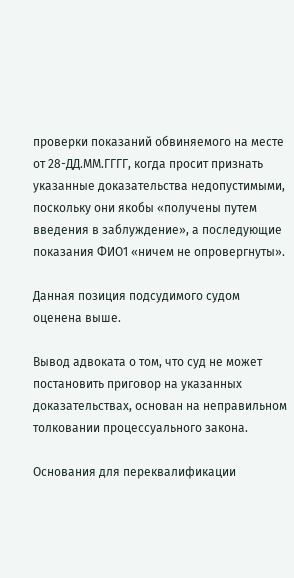проверки показаний обвиняемого на месте от 28-ДД.ММ.ГГГГ, когда просит признать указанные доказательства недопустимыми, поскольку они якобы «получены путем введения в заблуждение», а последующие показания ФИО1 «ничем не опровергнуты».

Данная позиция подсудимого судом оценена выше.

Вывод адвоката о том, что суд не может постановить приговор на указанных доказательствах, основан на неправильном толковании процессуального закона.

Основания для переквалификации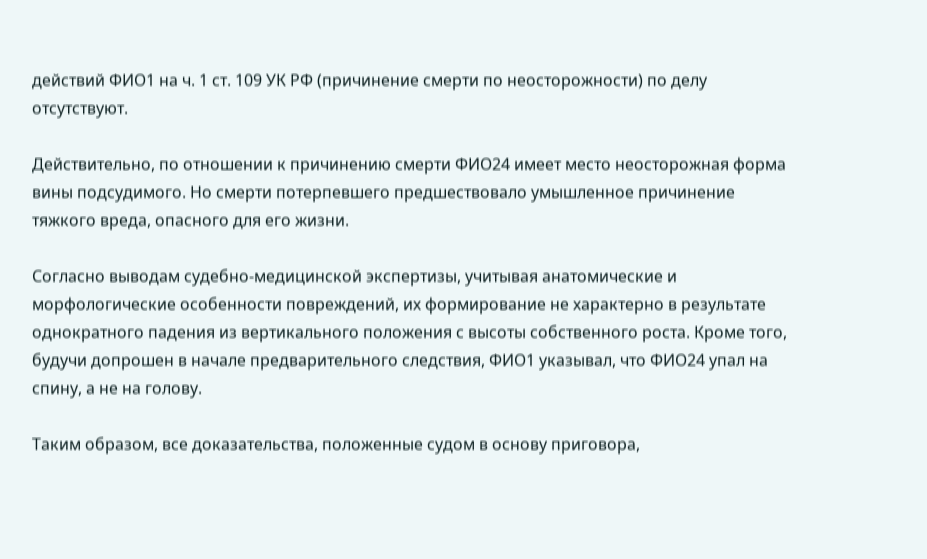действий ФИО1 на ч. 1 ст. 109 УК РФ (причинение смерти по неосторожности) по делу отсутствуют.

Действительно, по отношении к причинению смерти ФИО24 имеет место неосторожная форма вины подсудимого. Но смерти потерпевшего предшествовало умышленное причинение тяжкого вреда, опасного для его жизни.

Согласно выводам судебно-медицинской экспертизы, учитывая анатомические и морфологические особенности повреждений, их формирование не характерно в результате однократного падения из вертикального положения с высоты собственного роста. Кроме того, будучи допрошен в начале предварительного следствия, ФИО1 указывал, что ФИО24 упал на спину, а не на голову.

Таким образом, все доказательства, положенные судом в основу приговора,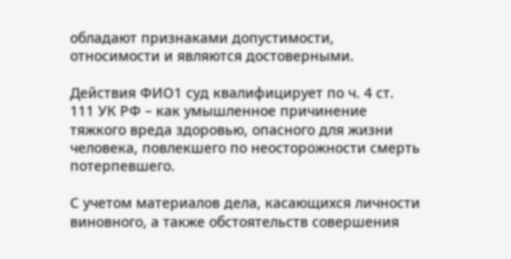обладают признаками допустимости, относимости и являются достоверными.

Действия ФИО1 суд квалифицирует по ч. 4 ст. 111 УК РФ – как умышленное причинение тяжкого вреда здоровью, опасного для жизни человека, повлекшего по неосторожности смерть потерпевшего.

С учетом материалов дела, касающихся личности виновного, а также обстоятельств совершения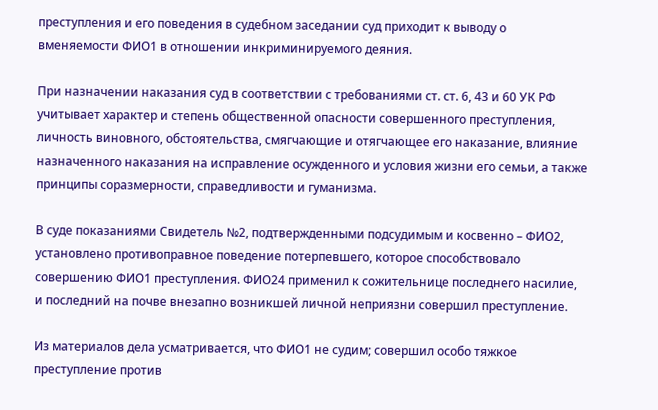преступления и его поведения в судебном заседании суд приходит к выводу о вменяемости ФИО1 в отношении инкриминируемого деяния.

При назначении наказания суд в соответствии с требованиями ст. ст. 6, 43 и 60 УК РФ учитывает характер и степень общественной опасности совершенного преступления, личность виновного, обстоятельства, смягчающие и отягчающее его наказание, влияние назначенного наказания на исправление осужденного и условия жизни его семьи, а также принципы соразмерности, справедливости и гуманизма.

В суде показаниями Свидетель №2, подтвержденными подсудимым и косвенно – ФИО2, установлено противоправное поведение потерпевшего, которое способствовало совершению ФИО1 преступления. ФИО24 применил к сожительнице последнего насилие, и последний на почве внезапно возникшей личной неприязни совершил преступление.

Из материалов дела усматривается, что ФИО1 не судим; совершил особо тяжкое преступление против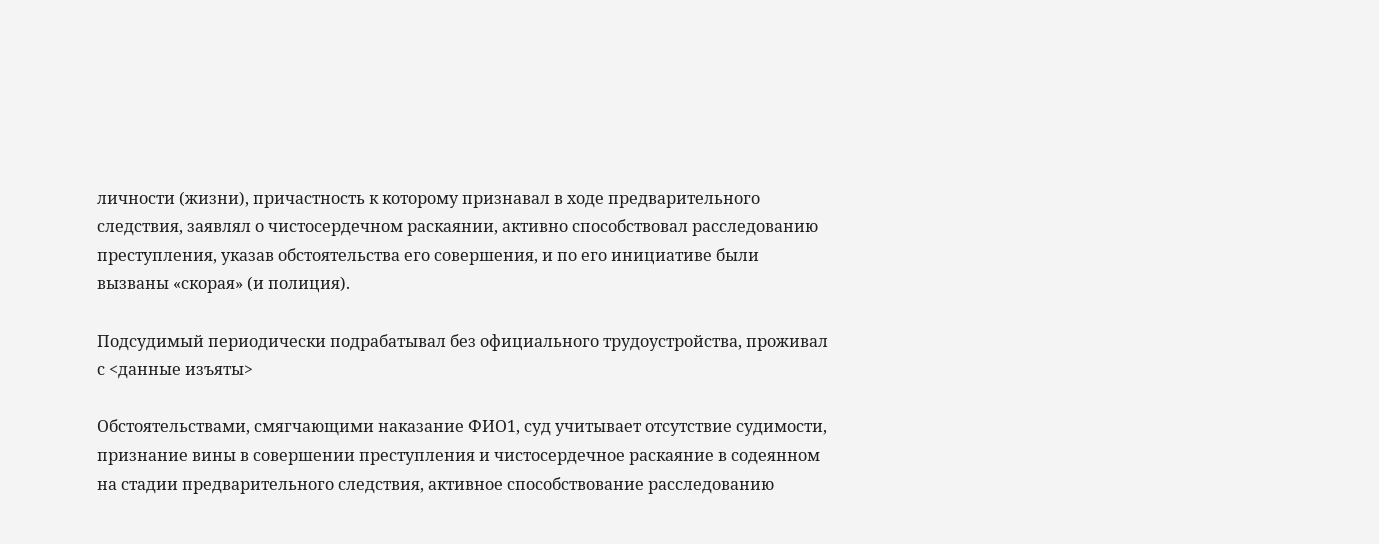личности (жизни), причастность к которому признавал в ходе предварительного следствия, заявлял о чистосердечном раскаянии, активно способствовал расследованию преступления, указав обстоятельства его совершения, и по его инициативе были вызваны «скорая» (и полиция).

Подсудимый периодически подрабатывал без официального трудоустройства, проживал с <данные изъяты>

Обстоятельствами, смягчающими наказание ФИО1, суд учитывает отсутствие судимости, признание вины в совершении преступления и чистосердечное раскаяние в содеянном на стадии предварительного следствия, активное способствование расследованию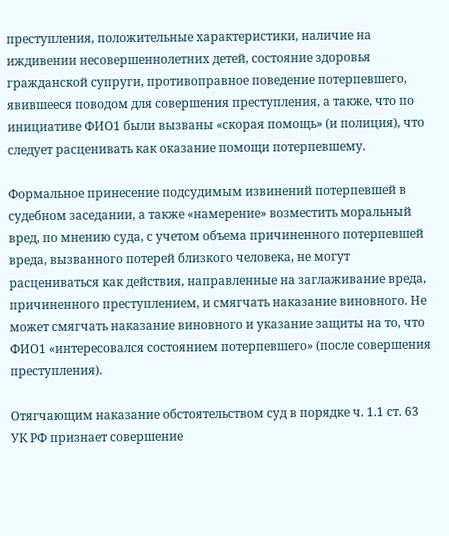преступления, положительные характеристики, наличие на иждивении несовершеннолетних детей, состояние здоровья гражданской супруги, противоправное поведение потерпевшего, явившееся поводом для совершения преступления, а также, что по инициативе ФИО1 были вызваны «скорая помощь» (и полиция), что следует расценивать как оказание помощи потерпевшему.

Формальное принесение подсудимым извинений потерпевшей в судебном заседании, а также «намерение» возместить моральный вред, по мнению суда, с учетом объема причиненного потерпевшей вреда, вызванного потерей близкого человека, не могут расцениваться как действия, направленные на заглаживание вреда, причиненного преступлением, и смягчать наказание виновного. Не может смягчать наказание виновного и указание защиты на то, что ФИО1 «интересовался состоянием потерпевшего» (после совершения преступления).

Отягчающим наказание обстоятельством суд в порядке ч. 1.1 ст. 63 УК РФ признает совершение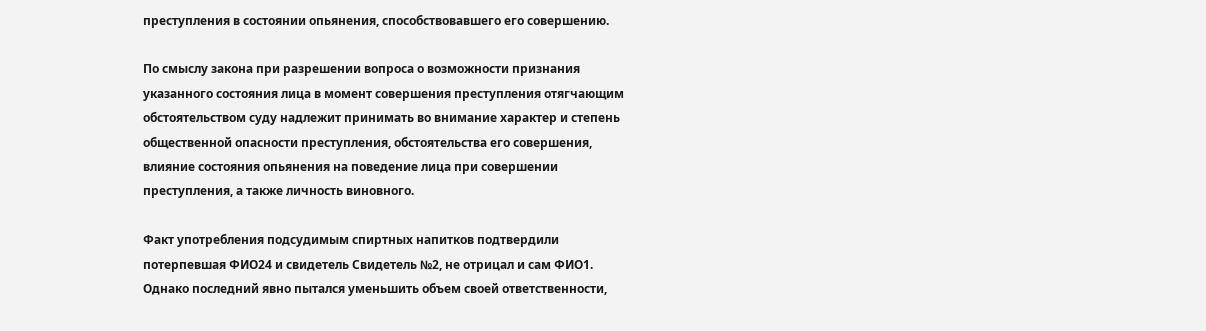преступления в состоянии опьянения, способствовавшего его совершению.

По смыслу закона при разрешении вопроса о возможности признания указанного состояния лица в момент совершения преступления отягчающим обстоятельством суду надлежит принимать во внимание характер и степень общественной опасности преступления, обстоятельства его совершения, влияние состояния опьянения на поведение лица при совершении преступления, а также личность виновного.

Факт употребления подсудимым спиртных напитков подтвердили потерпевшая ФИО24 и свидетель Свидетель №2, не отрицал и сам ФИО1. Однако последний явно пытался уменьшить объем своей ответственности,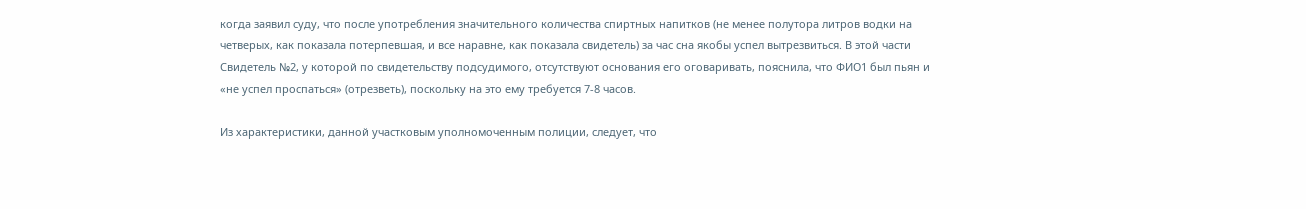когда заявил суду, что после употребления значительного количества спиртных напитков (не менее полутора литров водки на четверых, как показала потерпевшая, и все наравне, как показала свидетель) за час сна якобы успел вытрезвиться. В этой части Свидетель №2, у которой по свидетельству подсудимого, отсутствуют основания его оговаривать, пояснила, что ФИО1 был пьян и «не успел проспаться» (отрезветь), поскольку на это ему требуется 7-8 часов.

Из характеристики, данной участковым уполномоченным полиции, следует, что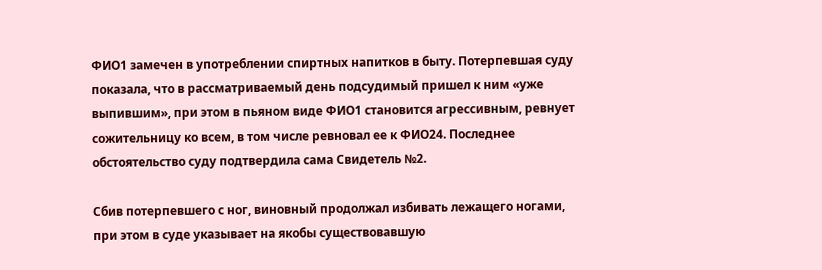ФИО1 замечен в употреблении спиртных напитков в быту. Потерпевшая суду показала, что в рассматриваемый день подсудимый пришел к ним «уже выпившим», при этом в пьяном виде ФИО1 становится агрессивным, ревнует сожительницу ко всем, в том числе ревновал ее к ФИО24. Последнее обстоятельство суду подтвердила сама Свидетель №2.

Сбив потерпевшего с ног, виновный продолжал избивать лежащего ногами, при этом в суде указывает на якобы существовавшую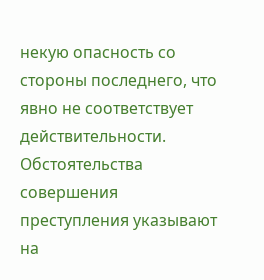некую опасность со стороны последнего, что явно не соответствует действительности. Обстоятельства совершения преступления указывают на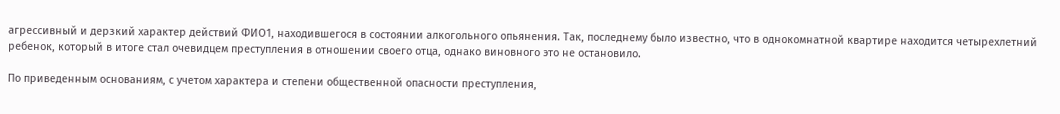агрессивный и дерзкий характер действий ФИО1, находившегося в состоянии алкогольного опьянения. Так, последнему было известно, что в однокомнатной квартире находится четырехлетний ребенок, который в итоге стал очевидцем преступления в отношении своего отца, однако виновного это не остановило.

По приведенным основаниям, с учетом характера и степени общественной опасности преступления,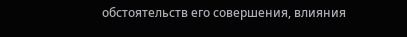обстоятельств его совершения, влияния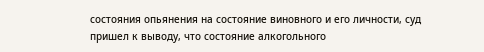состояния опьянения на состояние виновного и его личности, суд пришел к выводу, что состояние алкогольного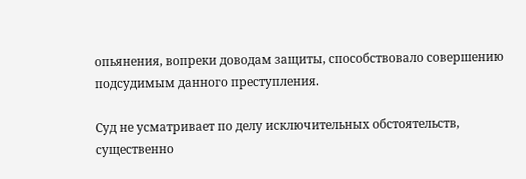опьянения, вопреки доводам защиты, способствовало совершению подсудимым данного преступления.

Суд не усматривает по делу исключительных обстоятельств, существенно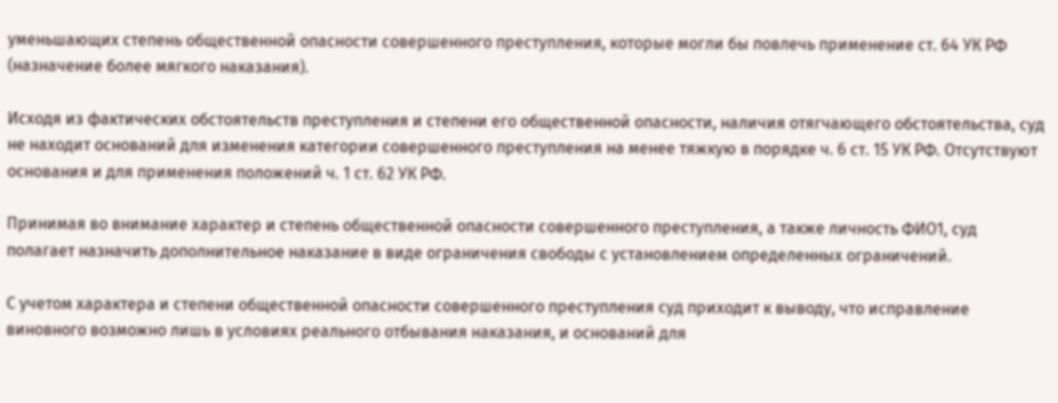уменьшающих степень общественной опасности совершенного преступления, которые могли бы повлечь применение ст. 64 УК РФ (назначение более мягкого наказания).

Исходя из фактических обстоятельств преступления и степени его общественной опасности, наличия отягчающего обстоятельства, суд не находит оснований для изменения категории совершенного преступления на менее тяжкую в порядке ч. 6 ст. 15 УК РФ. Отсутствуют основания и для применения положений ч. 1 ст. 62 УК РФ.

Принимая во внимание характер и степень общественной опасности совершенного преступления, а также личность ФИО1, суд полагает назначить дополнительное наказание в виде ограничения свободы с установлением определенных ограничений.

С учетом характера и степени общественной опасности совершенного преступления суд приходит к выводу, что исправление виновного возможно лишь в условиях реального отбывания наказания, и оснований для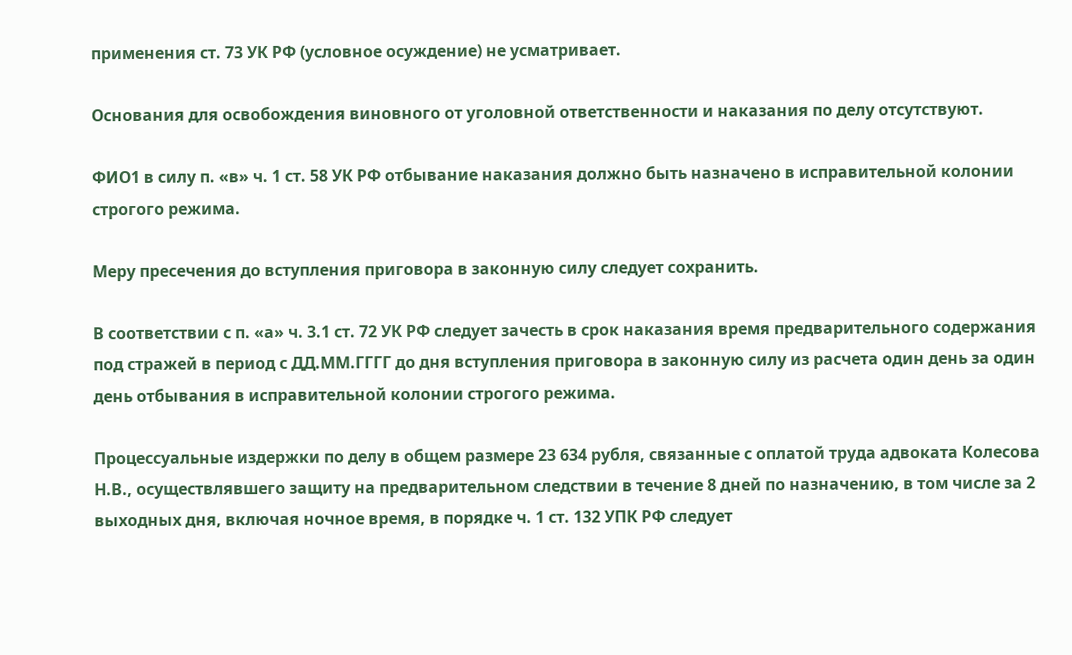применения ст. 73 УК РФ (условное осуждение) не усматривает.

Основания для освобождения виновного от уголовной ответственности и наказания по делу отсутствуют.

ФИО1 в силу п. «в» ч. 1 ст. 58 УК РФ отбывание наказания должно быть назначено в исправительной колонии строгого режима.

Меру пресечения до вступления приговора в законную силу следует сохранить.

В соответствии с п. «а» ч. 3.1 ст. 72 УК РФ следует зачесть в срок наказания время предварительного содержания под стражей в период с ДД.ММ.ГГГГ до дня вступления приговора в законную силу из расчета один день за один день отбывания в исправительной колонии строгого режима.

Процессуальные издержки по делу в общем размере 23 634 рубля, связанные с оплатой труда адвоката Колесова Н.В., осуществлявшего защиту на предварительном следствии в течение 8 дней по назначению, в том числе за 2 выходных дня, включая ночное время, в порядке ч. 1 ст. 132 УПК РФ следует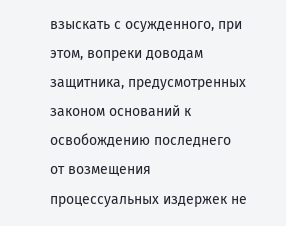взыскать с осужденного, при этом, вопреки доводам защитника, предусмотренных законом оснований к освобождению последнего от возмещения процессуальных издержек не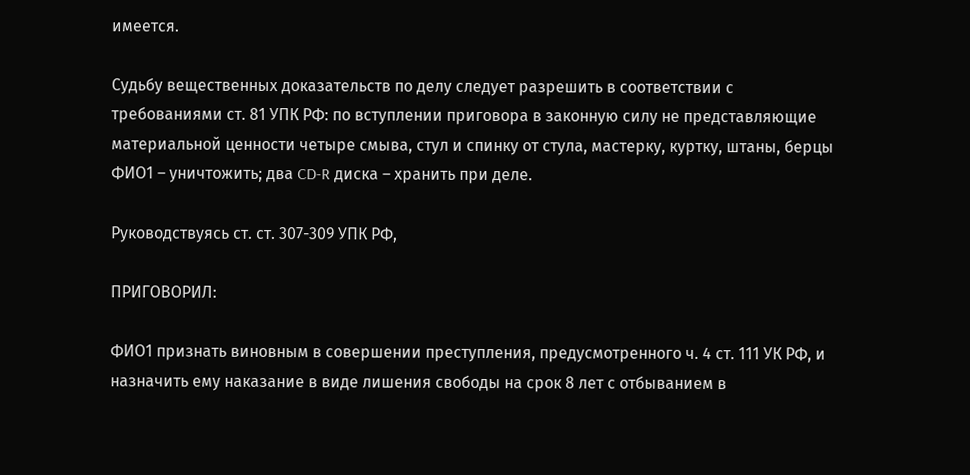имеется.

Судьбу вещественных доказательств по делу следует разрешить в соответствии с требованиями ст. 81 УПК РФ: по вступлении приговора в законную силу не представляющие материальной ценности четыре смыва, стул и спинку от стула, мастерку, куртку, штаны, берцы ФИО1 – уничтожить; два CD-R диска – хранить при деле.

Руководствуясь ст. ст. 307-309 УПК РФ,

ПРИГОВОРИЛ:

ФИО1 признать виновным в совершении преступления, предусмотренного ч. 4 ст. 111 УК РФ, и назначить ему наказание в виде лишения свободы на срок 8 лет с отбыванием в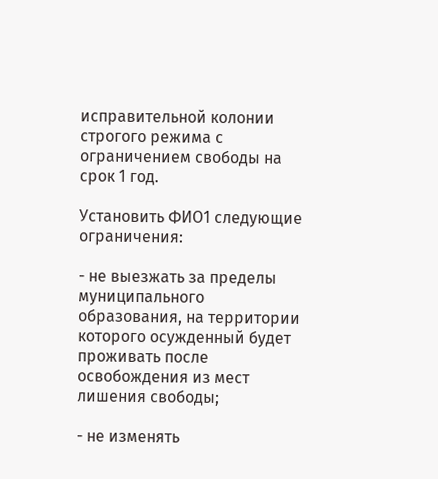исправительной колонии строгого режима с ограничением свободы на срок 1 год.

Установить ФИО1 следующие ограничения:

- не выезжать за пределы муниципального образования, на территории которого осужденный будет проживать после освобождения из мест лишения свободы;

- не изменять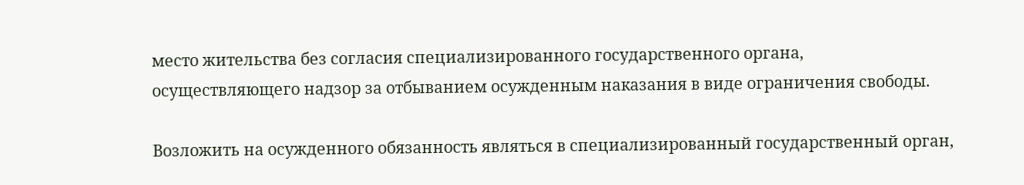место жительства без согласия специализированного государственного органа, осуществляющего надзор за отбыванием осужденным наказания в виде ограничения свободы.

Возложить на осужденного обязанность являться в специализированный государственный орган,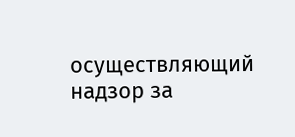осуществляющий надзор за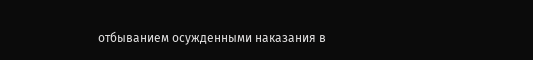отбыванием осужденными наказания в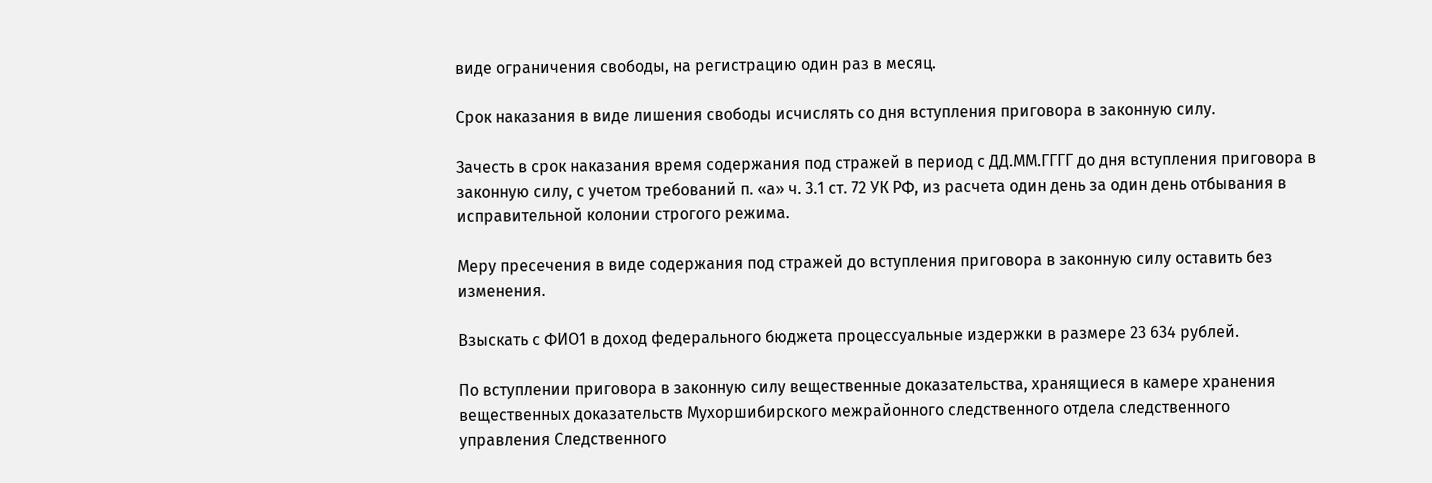виде ограничения свободы, на регистрацию один раз в месяц.

Срок наказания в виде лишения свободы исчислять со дня вступления приговора в законную силу.

Зачесть в срок наказания время содержания под стражей в период с ДД.ММ.ГГГГ до дня вступления приговора в законную силу, с учетом требований п. «а» ч. 3.1 ст. 72 УК РФ, из расчета один день за один день отбывания в исправительной колонии строгого режима.

Меру пресечения в виде содержания под стражей до вступления приговора в законную силу оставить без изменения.

Взыскать с ФИО1 в доход федерального бюджета процессуальные издержки в размере 23 634 рублей.

По вступлении приговора в законную силу вещественные доказательства, хранящиеся в камере хранения вещественных доказательств Мухоршибирского межрайонного следственного отдела следственного управления Следственного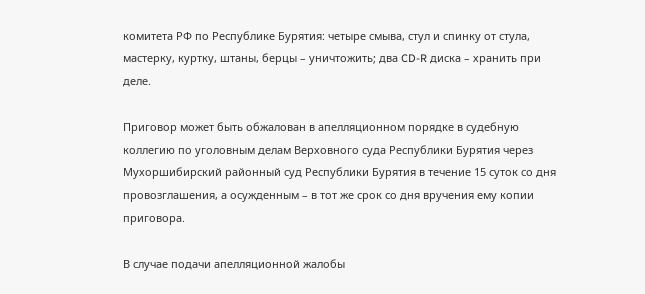комитета РФ по Республике Бурятия: четыре смыва, стул и спинку от стула, мастерку, куртку, штаны, берцы – уничтожить; два CD-R диска – хранить при деле.

Приговор может быть обжалован в апелляционном порядке в судебную коллегию по уголовным делам Верховного суда Республики Бурятия через Мухоршибирский районный суд Республики Бурятия в течение 15 суток со дня провозглашения, а осужденным – в тот же срок со дня вручения ему копии приговора.

В случае подачи апелляционной жалобы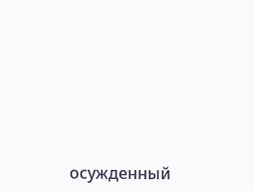осужденный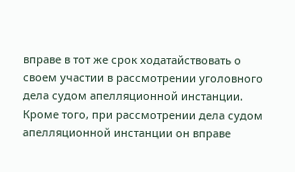вправе в тот же срок ходатайствовать о своем участии в рассмотрении уголовного дела судом апелляционной инстанции. Кроме того, при рассмотрении дела судом апелляционной инстанции он вправе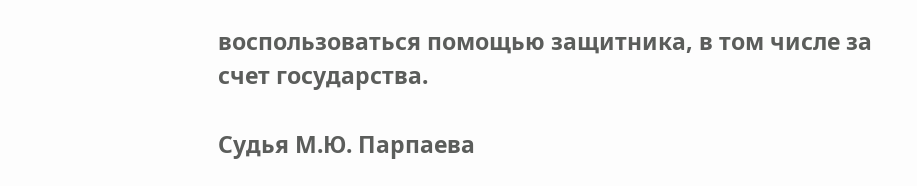воспользоваться помощью защитника, в том числе за счет государства.

Судья М.Ю. Парпаева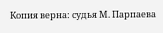Копия верна: судья М. Парпаева